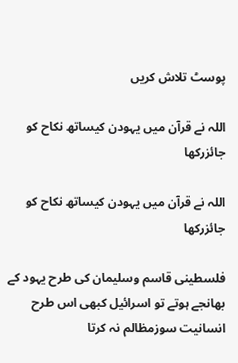پوسٹ تلاش کریں

اللہ نے قرآن میں یہودن کیساتھ نکاح کو جائزرکھا

اللہ نے قرآن میں یہودن کیساتھ نکاح کو جائزرکھا

فلسطینی قاسم وسلیمان کی طرح یہود کے بھانجے ہوتے تو اسرائیل کبھی اس طرح انسانیت سوزمظالم نہ کرتا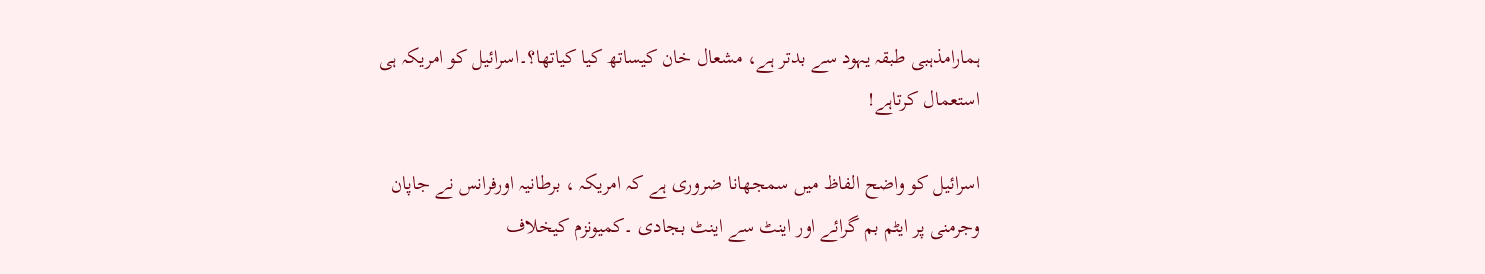ہمارامذہبی طبقہ یہود سے بدتر ہے، مشعال خان کیساتھ کیا کیاتھا؟۔اسرائیل کو امریکہ ہی استعمال کرتاہے!

اسرائیل کو واضح الفاظ میں سمجھانا ضروری ہے کہ امریکہ ، برطانیہ اورفرانس نے جاپان وجرمنی پر ایٹم بم گرائے اور اینٹ سے اینٹ بجادی ۔کمیونزم کیخلاف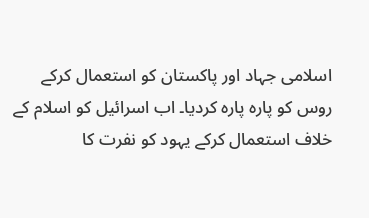اسلامی جہاد اور پاکستان کو استعمال کرکے روس کو پارہ پارہ کردیا۔ اب اسرائیل کو اسلام کے خلاف استعمال کرکے یہود کو نفرت کا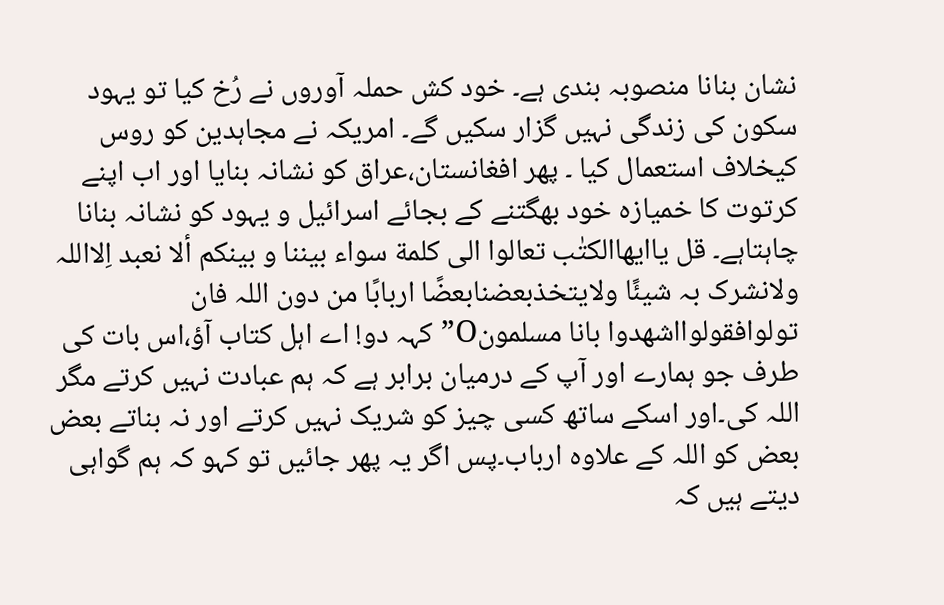نشان بنانا منصوبہ بندی ہے۔ خود کش حملہ آوروں نے رُخ کیا تو یہود سکون کی زندگی نہیں گزار سکیں گے۔ امریکہ نے مجاہدین کو روس کیخلاف استعمال کیا ۔ پھر افغانستان،عراق کو نشانہ بنایا اور اب اپنے کرتوت کا خمیازہ خود بھگتنے کے بجائے اسرائیل و یہود کو نشانہ بنانا چاہتاہے۔ قل یاایھاالکتٰب تعالوا الی کلمة سواء بیننا و بینکم ألا نعبد اِلااللہ ولانشرک بہ شیئًا ولایتخذبعضنابعضًا اربابًا من دون اللہ فان تولوافقولوااشھدوا بانا مسلمونO” کہہ دو! اے اہل کتاب آؤ،اس بات کی طرف جو ہمارے اور آپ کے درمیان برابر ہے کہ ہم عبادت نہیں کرتے مگر اللہ کی۔اور اسکے ساتھ کسی چیز کو شریک نہیں کرتے اور نہ بناتے بعض بعض کو اللہ کے علاوہ ارباب۔پس اگر یہ پھر جائیں تو کہو کہ ہم گواہی دیتے ہیں کہ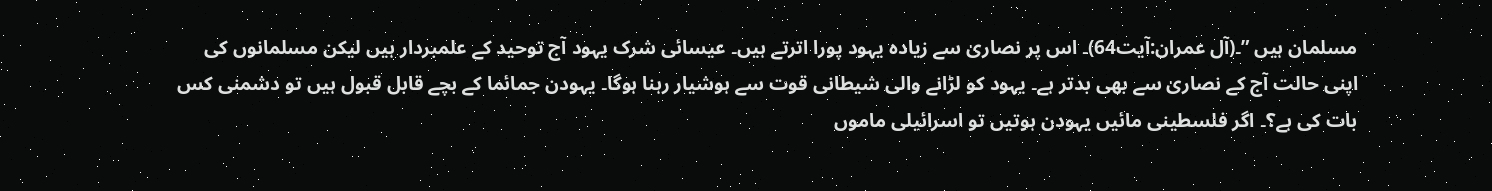مسلمان ہیں ”۔(آل عمران:آیت64)۔ اس پر نصاریٰ سے زیادہ یہود پورا اترتے ہیں۔ عیسائی شرک یہود آج توحید کے علمبردار ہیں لیکن مسلمانوں کی اپنی حالت آج کے نصاریٰ سے بھی بدتر ہے۔ یہود کو لڑانے والی شیطانی قوت سے ہوشیار رہنا ہوگا۔ یہودن جمائما کے بچے قابل قبول ہیں تو دشمنی کس بات کی ہے؟۔ اگر فلسطینی مائیں یہودن ہوتیں تو اسرائیلی ماموں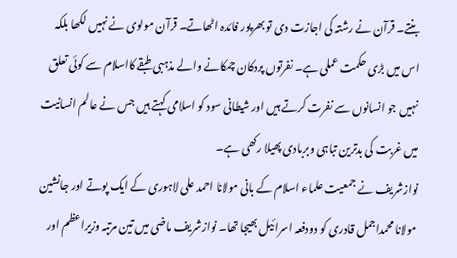بنتے۔ قرآن نے رشتہ کی اجازت دی تو بھرپور فائدہ اٹھاتے۔ قرآن مولوی نے نہیں لکھا بلکہ اس میں بڑی حکمت عملی ہے۔ نفرتوں پردکان چمکانے والے مذہبی طبقے کااسلام سے کوئی تعلق نہیں جو انسانوں سے نفرت کرتے ہیں اور شیطانی سود کو اسلامی کہتے ہیں جس نے عالم انسانیت میں غربت کی بدترین تباہی وبربادی پھیلا رکھی ہے۔
نوازشریف نے جمعیت علماء اسلام کے بانی مولانا احمد علی لاہوری کے ایک پوتے اور جانشین مولانا محمداجمل قادری کو دودفعہ اسرائیل بھیجا تھا۔ نوازشریف ماضی میں تین مرتبہ وزیراعظم اور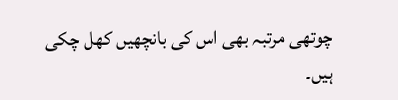چوتھی مرتبہ بھی اس کی بانچھیں کھل چکی ہیں۔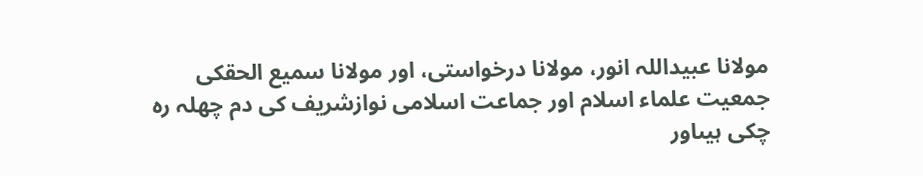مولانا عبیداللہ انور، مولانا درخواستی، اور مولانا سمیع الحقکی جمعیت علماء اسلام اور جماعت اسلامی نوازشریف کی دم چھلہ رہ چکی ہیںاور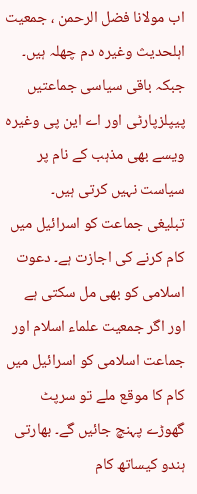اب مولانا فضل الرحمن ، جمعیت اہلحدیث وغیرہ دم چھلہ ہیں۔ جبکہ باقی سیاسی جماعتیں پیپلزپارٹی اور اے این پی وغیرہ ویسے بھی مذہب کے نام پر سیاست نہیں کرتی ہیں۔
تبلیغی جماعت کو اسرائیل میں کام کرنے کی اجازت ہے۔ دعوت اسلامی کو بھی مل سکتی ہے اور اگر جمعیت علماء اسلام اور جماعت اسلامی کو اسرائیل میں کام کا موقع ملے تو سرپٹ گھوڑے پہنچ جائیں گے۔ بھارتی ہندو کیساتھ کام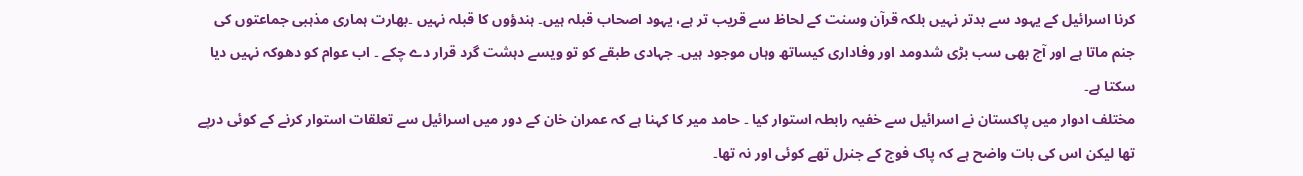کرنا اسرائیل کے یہود سے بدتر نہیں بلکہ قرآن وسنت کے لحاظ سے قریب تر ہے، یہود اصحاب قبلہ ہیں۔ ہندؤوں کا قبلہ نہیں ۔بھارت ہماری مذہبی جماعتوں کی جنم ماتا ہے اور آج بھی سب بڑی شدومد اور وفاداری کیساتھ وہاں موجود ہیں۔ جہادی طبقے کو تو ویسے دہشت گرد قرار دے چکے ۔ اب عوام کو دھوکہ نہیں دیا سکتا ہے۔
مختلف ادوار میں پاکستان نے اسرائیل سے خفیہ رابطہ استوار کیا ۔ حامد میر کا کہنا ہے کہ عمران خان کے دور میں اسرائیل سے تعلقات استوار کرنے کے کوئی درپے تھا لیکن اس کی بات واضح ہے کہ پاک فوج کے جنرل تھے کوئی اور نہ تھا۔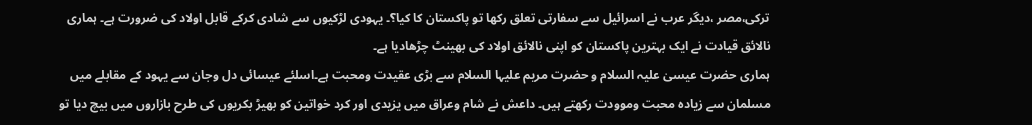ترکی،مصر ،دیگر عرب نے اسرائیل سے سفارتی تعلق رکھا تو پاکستان کا کیا؟۔ یہودی لڑکیوں سے شادی کرکے قابل اولاد کی ضرورت ہے۔ ہماری نالائق قیادت نے ایک بہترین پاکستان کو اپنی نالائق اولاد کی بھینٹ چڑھادیا ہے۔
ہماری حضرت عیسیٰ علیہ السلام و حضرت مریم علیہا السلام سے بڑی عقیدت ومحبت ہے۔اسلئے عیسائی دل وجان سے یہود کے مقابلے میں مسلمان سے زیادہ محبت وموودت رکھتے ہیں۔ داعش نے شام وعراق میں یزیدی اور کرد خواتین کو بھیڑ بکریوں کی طرح بازاروں میں بیچ دیا تو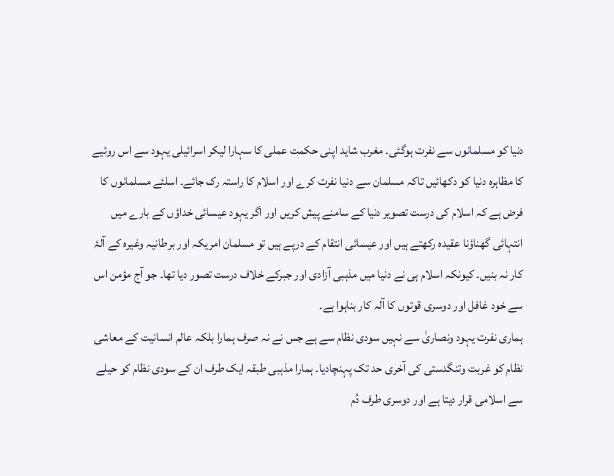دنیا کو مسلمانوں سے نفرت ہوگئی۔ مغرب شاید اپنی حکمت عملی کا سہارا لیکر اسرائیلی یہود سے اس روئیے کا مظاہرہ دنیا کو دکھائیں تاکہ مسلمان سے دنیا نفرت کرے اور اسلام کا راستہ رک جائے۔ اسلئے مسلمانوں کا فرض ہے کہ اسلام کی درست تصویر دنیا کے سامنے پیش کریں اور اگر یہود عیسائی خداؤں کے بارے میں انتہائی گھناؤنا عقیدہ رکھتے ہیں اور عیسائی انتقام کے درپے ہیں تو مسلمان امریکہ اور برطانیہ وغیرہ کے آلۂ کار نہ بنیں۔ کیونکہ اسلام ہی نے دنیا میں مذہبی آزادی اور جبرکے خلاف درست تصور دیا تھا۔ جو آج مؤمن اس سے خود غافل اور دوسری قوتوں کا آلہ کار بناہوا ہے۔
ہماری نفرت یہود ونصاریٰ سے نہیں سودی نظام سے ہے جس نے نہ صرف ہمارا بلکہ عالم انسانیت کے معاشی نظام کو غربت وتنگدستی کی آخری حد تک پہنچادیا۔ ہمارا مذہبی طبقہ ایک طرف ان کے سودی نظام کو حیلے سے اسلامی قرار دیتا ہے اور دوسری طرف دُم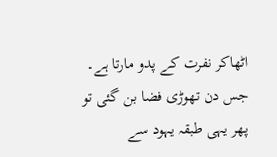اٹھاکر نفرت کے پدو مارتا ہے۔ جس دن تھوڑی فضا بن گئی تو پھر یہی طبقہ یہود سے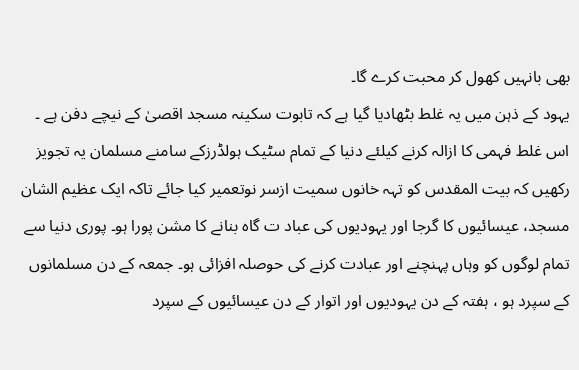بھی بانہیں کھول کر محبت کرے گا۔
یہود کے ذہن میں یہ غلط بٹھادیا گیا ہے کہ تابوت سکینہ مسجد اقصیٰ کے نیچے دفن ہے ۔ اس غلط فہمی کا ازالہ کرنے کیلئے دنیا کے تمام سٹیک ہولڈرزکے سامنے مسلمان یہ تجویز رکھیں کہ بیت المقدس کو تہہ خانوں سمیت ازسر نوتعمیر کیا جائے تاکہ ایک عظیم الشان مسجد، عیسائیوں کا گرجا اور یہودیوں کی عباد ت گاہ بنانے کا مشن پورا ہو۔ پوری دنیا سے تمام لوگوں کو وہاں پہنچنے اور عبادت کرنے کی حوصلہ افزائی ہو۔ جمعہ کے دن مسلمانوں کے سپرد ہو ، ہفتہ کے دن یہودیوں اور اتوار کے دن عیسائیوں کے سپرد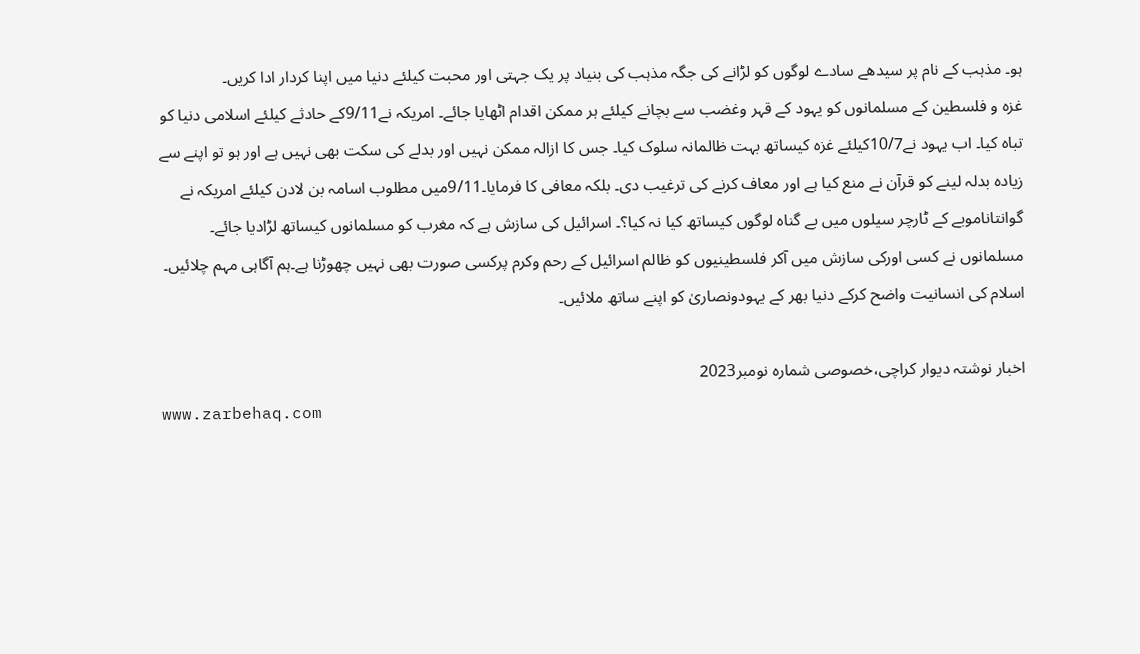ہو۔ مذہب کے نام پر سیدھے سادے لوگوں کو لڑانے کی جگہ مذہب کی بنیاد پر یک جہتی اور محبت کیلئے دنیا میں اپنا کردار ادا کریں۔
غزہ و فلسطین کے مسلمانوں کو یہود کے قہر وغضب سے بچانے کیلئے ہر ممکن اقدام اٹھایا جائے۔ امریکہ نے9/11کے حادثے کیلئے اسلامی دنیا کو تباہ کیا۔ اب یہود نے10/7کیلئے غزہ کیساتھ بہت ظالمانہ سلوک کیا۔ جس کا ازالہ ممکن نہیں اور بدلے کی سکت بھی نہیں ہے اور ہو تو اپنے سے زیادہ بدلہ لینے کو قرآن نے منع کیا ہے اور معاف کرنے کی ترغیب دی۔ بلکہ معافی کا فرمایا۔9/11میں مطلوب اسامہ بن لادن کیلئے امریکہ نے گوانتاناموبے کے ٹارچر سیلوں میں بے گناہ لوگوں کیساتھ کیا نہ کیا؟۔ اسرائیل کی سازش ہے کہ مغرب کو مسلمانوں کیساتھ لڑادیا جائے۔ مسلمانوں نے کسی اورکی سازش میں آکر فلسطینیوں کو ظالم اسرائیل کے رحم وکرم پرکسی صورت بھی نہیں چھوڑنا ہے۔ہم آگاہی مہم چلائیں۔ اسلام کی انسانیت واضح کرکے دنیا بھر کے یہودونصاریٰ کو اپنے ساتھ ملائیں۔

اخبار نوشتہ دیوار کراچی،خصوصی شمارہ نومبر2023
www.zarbehaq.com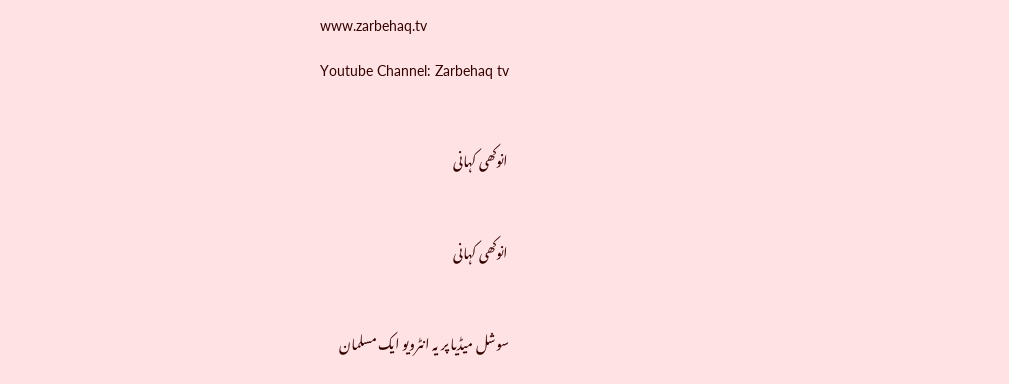www.zarbehaq.tv
Youtube Channel: Zarbehaq tv

انوکھی کہانی

انوکھی کہانی

سوشل میڈیا پر یہ انٹرویو ایک مسلمان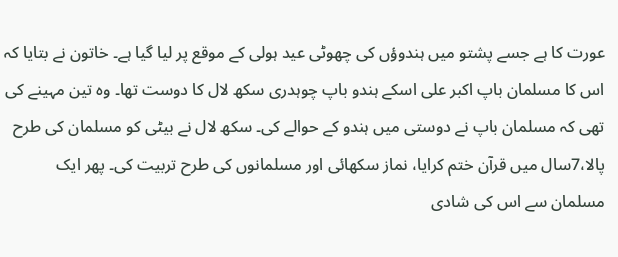عورت کا ہے جسے پشتو میں ہندوؤں کی چھوٹی عید ہولی کے موقع پر لیا گیا ہے۔ خاتون نے بتایا کہ اس کا مسلمان باپ اکبر علی اسکے ہندو باپ چوہدری سکھ لال کا دوست تھا۔ وہ تین مہینے کی تھی کہ مسلمان باپ نے دوستی میں ہندو کے حوالے کی۔ سکھ لال نے بیٹی کو مسلمان کی طرح پالا،7سال میں قرآن ختم کرایا، نماز سکھائی اور مسلمانوں کی طرح تربیت کی۔ پھر ایک مسلمان سے اس کی شادی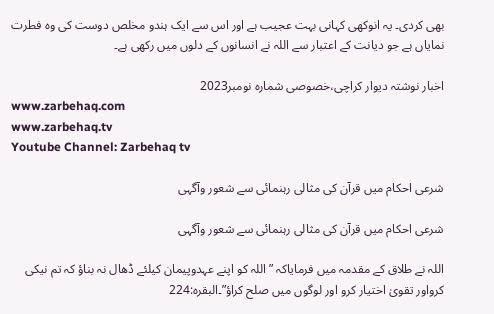بھی کردی۔ یہ انوکھی کہانی بہت عجیب ہے اور اس سے ایک ہندو مخلص دوست کی وہ فطرت نمایاں ہے جو دیانت کے اعتبار سے اللہ نے انسانوں کے دلوں میں رکھی ہے۔

اخبار نوشتہ دیوار کراچی،خصوصی شمارہ نومبر2023
www.zarbehaq.com
www.zarbehaq.tv
Youtube Channel: Zarbehaq tv

شرعی احکام میں قرآن کی مثالی رہنمائی سے شعور وآگہی

شرعی احکام میں قرآن کی مثالی رہنمائی سے شعور وآگہی

اللہ نے طلاق کے مقدمہ میں فرمایاکہ ” اللہ کو اپنے عہدوپیمان کیلئے ڈھال نہ بناؤ کہ تم نیکی کرواور تقویٰ اختیار کرو اور لوگوں میں صلح کراؤ”۔البقرہ:224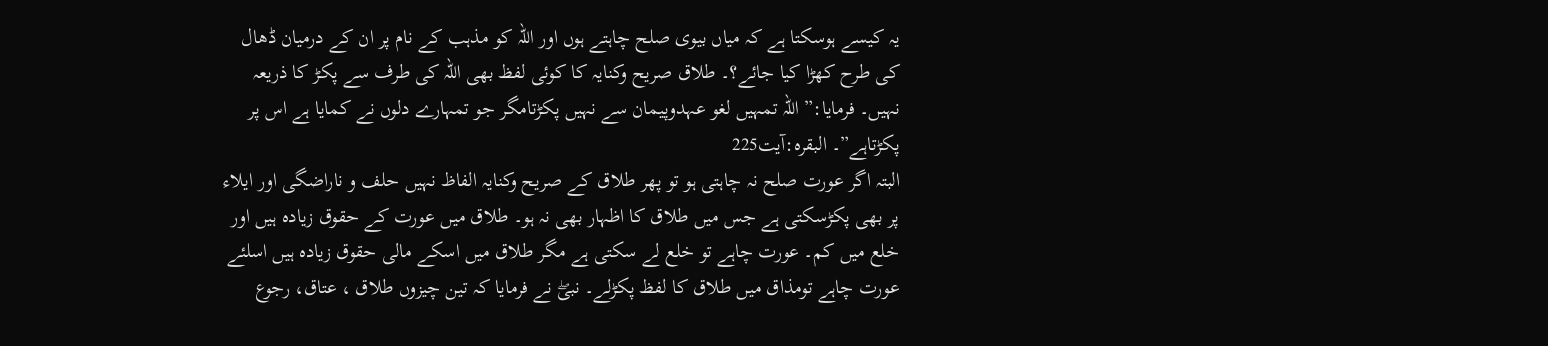یہ کیسے ہوسکتا ہے کہ میاں بیوی صلح چاہتے ہوں اور اللہ کو مذہب کے نام پر ان کے درمیان ڈھال کی طرح کھڑا کیا جائے؟۔ طلاق صریح وکنایہ کا کوئی لفظ بھی اللہ کی طرف سے پکڑ کا ذریعہ نہیں۔ فرمایا:” اللہ تمہیں لغو عہدوپیمان سے نہیں پکڑتامگر جو تمہارے دلوں نے کمایا ہے اس پر پکڑتاہے”۔ البقرہ:آیت225
البتہ اگر عورت صلح نہ چاہتی ہو تو پھر طلاق کے صریح وکنایہ الفاظ نہیں حلف و ناراضگی اور ایلاء پر بھی پکڑسکتی ہے جس میں طلاق کا اظہار بھی نہ ہو۔ طلاق میں عورت کے حقوق زیادہ ہیں اور خلع میں کم۔ عورت چاہے تو خلع لے سکتی ہے مگر طلاق میں اسکے مالی حقوق زیادہ ہیں اسلئے عورت چاہے تومذاق میں طلاق کا لفظ پکڑلے۔ نبیۖ نے فرمایا کہ تین چیزوں طلاق ، عتاق، رجوع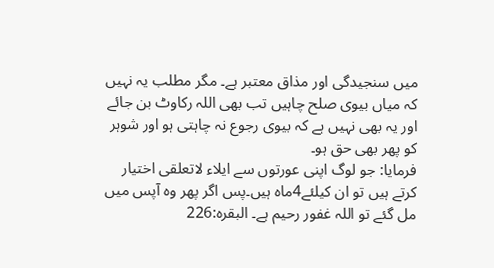میں سنجیدگی اور مذاق معتبر ہے۔ مگر مطلب یہ نہیں کہ میاں بیوی صلح چاہیں تب بھی اللہ رکاوٹ بن جائے اور یہ بھی نہیں ہے کہ بیوی رجوع نہ چاہتی ہو اور شوہر کو پھر بھی حق ہو۔
فرمایا: جو لوگ اپنی عورتوں سے ایلاء لاتعلقی اختیار کرتے ہیں تو ان کیلئے4ماہ ہیں۔پس اگر پھر وہ آپس میں مل گئے تو اللہ غفور رحیم ہے۔ البقرہ:226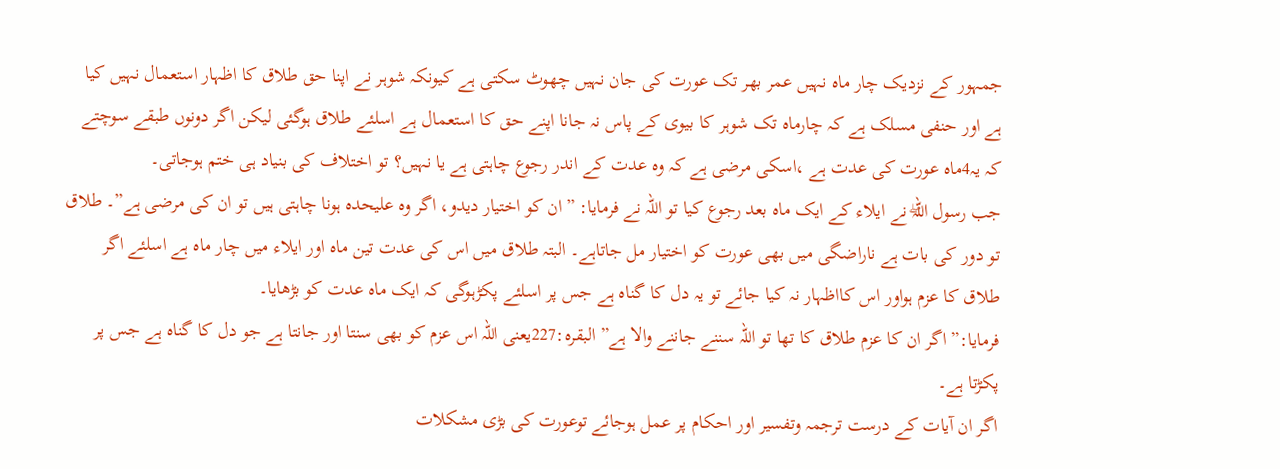جمہور کے نزدیک چار ماہ نہیں عمر بھر تک عورت کی جان نہیں چھوٹ سکتی ہے کیونکہ شوہر نے اپنا حق طلاق کا اظہار استعمال نہیں کیا ہے اور حنفی مسلک ہے کہ چارماہ تک شوہر کا بیوی کے پاس نہ جانا اپنے حق کا استعمال ہے اسلئے طلاق ہوگئی لیکن اگر دونوں طبقے سوچتے کہ یہ4ماہ عورت کی عدت ہے ،اسکی مرضی ہے کہ وہ عدت کے اندر رجوع چاہتی ہے یا نہیں؟ تو اختلاف کی بنیاد ہی ختم ہوجاتی۔
جب رسول اللہۖ نے ایلاء کے ایک ماہ بعد رجوع کیا تو اللہ نے فرمایا: ”ان کو اختیار دیدو، اگر وہ علیحدہ ہونا چاہتی ہیں تو ان کی مرضی ہے”۔ طلاق تو دور کی بات ہے ناراضگی میں بھی عورت کو اختیار مل جاتاہے۔ البتہ طلاق میں اس کی عدت تین ماہ اور ایلاء میں چار ماہ ہے اسلئے اگر طلاق کا عزم ہواور اس کااظہار نہ کیا جائے تو یہ دل کا گناہ ہے جس پر اسلئے پکڑہوگی کہ ایک ماہ عدت کو بڑھایا۔
فرمایا:” اگر ان کا عزم طلاق کا تھا تو اللہ سننے جاننے والا ہے” البقرہ:227یعنی اللہ اس عزم کو بھی سنتا اور جانتا ہے جو دل کا گناہ ہے جس پر پکڑتا ہے۔
اگر ان آیات کے درست ترجمہ وتفسیر اور احکام پر عمل ہوجائے توعورت کی بڑی مشکلات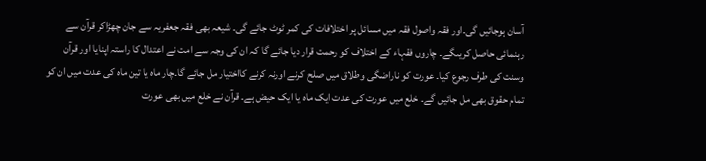آسان ہوجائیں گی۔اور فقہ واصول فقہ میں مسائل پر اختلافات کی کمر ٹوٹ جائے گی۔ شیعہ بھی فقہ جعفریہ سے جان چھڑاکر قرآن سے رہنمائی حاصل کریںگے۔ چاروں فقہاء کے اختلاف کو رحمت قرار دیا جائے گا کہ ان کی وجہ سے امت نے اعتدال کا راستہ اپنایا اور قرآن وسنت کی طرف رجوع کیا۔ عورت کو ناراضگی وطلاق میں صلح کرنے اورنہ کرنے کااختیار مل جائے گا۔چار ماہ یا تین ماہ کی عدت میں ان کو تمام حقوق بھی مل جائیں گے۔ خلع میں عورت کی عدت ایک ماہ یا ایک حیض ہے۔ قرآن نے خلع میں بھی عورت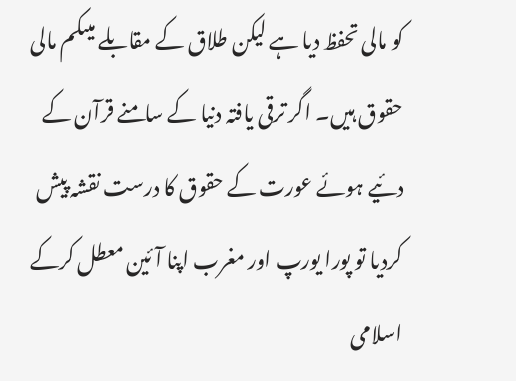کو مالی تحفظ دیا ہے لیکن طلاق کے مقابلے میںکم مالی حقوق ہیں۔ اگر ترقی یافتہ دنیا کے سامنے قرآن کے دئیے ہوئے عورت کے حقوق کا درست نقشہ پیش کردیا تو پورا یورپ اور مغرب اپنا آئین معطل کرکے اسلامی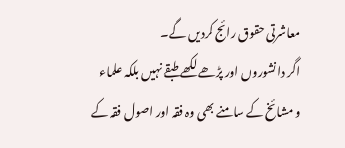معاشرتی حقوق رائج کردیں گے۔
اگر دانشوروں اور پڑھے لکھے طبقے نہیں بلکہ علماء و مشائخ کے سامنے بھی وہ فقہ اور اصول فقہ کے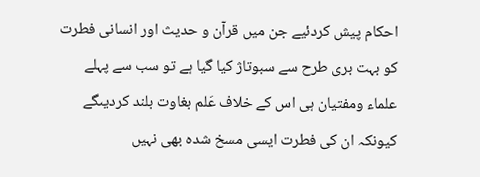احکام پیش کردئیے جن میں قرآن و حدیث اور انسانی فطرت کو بہت بری طرح سے سبوتاژ کیا گیا ہے تو سب سے پہلے علماء ومفتیان ہی اس کے خلاف عَلم بغاوت بلند کردیںگے کیونکہ ان کی فطرت ایسی مسخ شدہ بھی نہیں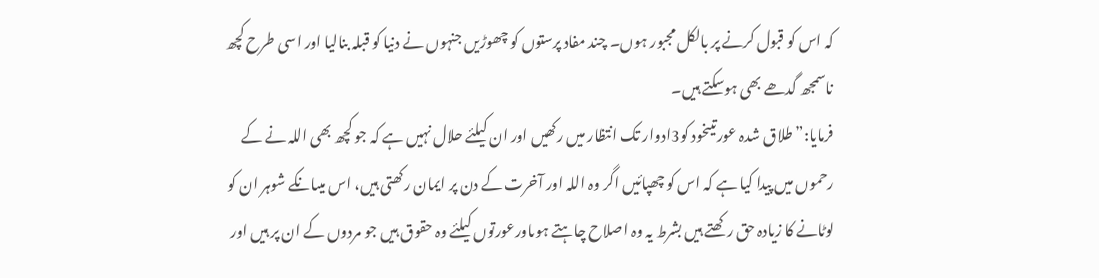کہ اس کو قبول کرنے پر بالکل مجبور ہوں۔ چند مفاد پرستوں کو چھوڑیں جنہوں نے دنیا کو قبلہ بنالیا اور اسی طرح کچھ ناسمجھ گدھے بھی ہوسکتے ہیں۔
فرمایا:” طلاق شدہ عورتیںخود کو3ادوار تک انتظار میں رکھیں اور ان کیلئے حلال نہیں ہے کہ جو کچھ بھی اللہ نے کے رحموں میں پیدا کیا ہے کہ اس کو چھپائیں اگر وہ اللہ اور آخرت کے دن پر ایمان رکھتی ہیں، اس میںانکے شوہر ان کو لوٹانے کا زیادہ حق رکھتے ہیں بشرط یہ وہ اصلاح چاہتے ہوںاورعورتوں کیلئے وہ حقوق ہیں جو مردوں کے ان پر ہیں اور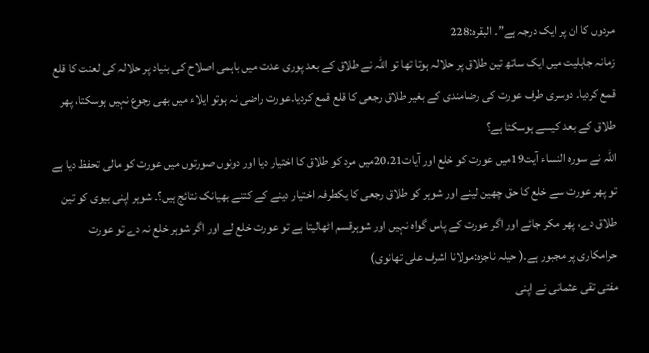مردوں کا ان پر ایک درجہ ہے”۔ البقرہ:228
زمانہ جاہلیت میں ایک ساتھ تین طلاق پر حلالہ ہوتا تھا تو اللہ نے طلاق کے بعد پوری عدت میں باہمی اصلاح کی بنیاد پر حلالہ کی لعنت کا قلع قمع کردیا۔ دوسری طرف عورت کی رضامندی کے بغیر طلاق رجعی کا قلع قمع کردیا۔عورت راضی نہ ہوتو ایلاء میں بھی رجوع نہیں ہوسکتا، پھر طلاق کے بعد کیسے ہوسکتا ہے؟
اللہ نے سورہ النساء آیت19میں عورت کو خلع اور آیات20،21میں مرد کو طلاق کا اختیار دیا اور دونوں صورتوں میں عورت کو مالی تحفظ دیا ہے تو پھر عورت سے خلع کا حق چھین لینے اور شوہر کو طلاق رجعی کا یکطرفہ اختیار دینے کے کتنے بھیانک نتائج ہیں؟۔ شوہر اپنی بیوی کو تین طلاق دے، پھر مکر جائے اور اگر عورت کے پاس گواہ نہیں اور شوہرقسم اٹھالیتا ہے تو عورت خلع لے اور اگر شوہر خلع نہ دے تو عورت حرامکاری پر مجبور ہے۔( حیلہ ناجزہ:مولانا اشرف علی تھانوی)
مفتی تقی عثمانی نے اپنی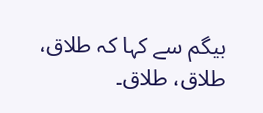بیگم سے کہا کہ طلاق، طلاق، طلاق۔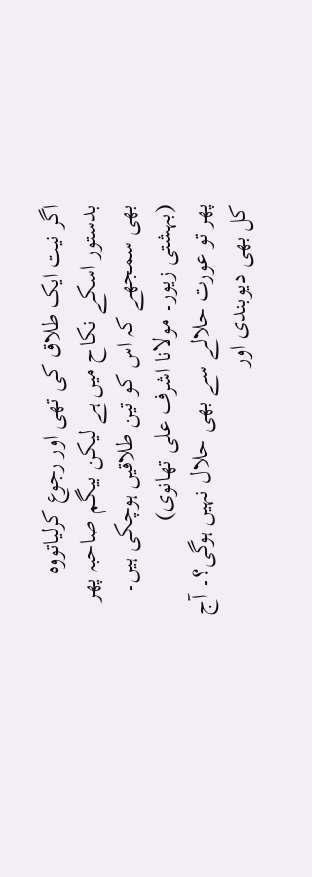اگر نیت ایک طلاق کی تھی اور رجوع کرلیاتووہ بدستور اسکے نکاح میں ہے لیکن بیگم صاحبہ پھر بھی سمجھے کہ اس کو تین طلاقیں ہوچکی ہیں۔ (بہشتی زیور۔ مولانا اشرف علی تھانوی)
پھر تو عورت حلالے سے بھی حلال نہیں ہوگی؟۔ آج کل بھی دیوبندی اور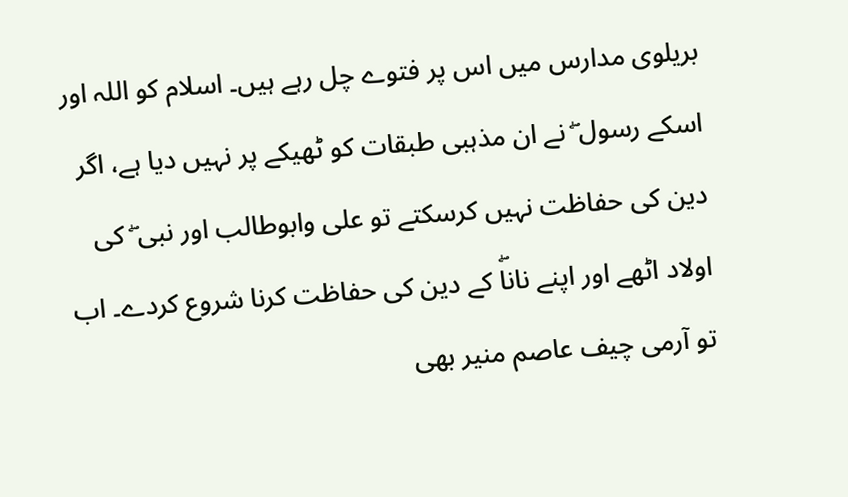بریلوی مدارس میں اس پر فتوے چل رہے ہیں۔ اسلام کو اللہ اور اسکے رسول ۖ نے ان مذہبی طبقات کو ٹھیکے پر نہیں دیا ہے، اگر دین کی حفاظت نہیں کرسکتے تو علی وابوطالب اور نبی ۖ کی اولاد اٹھے اور اپنے ناناۖ کے دین کی حفاظت کرنا شروع کردے۔ اب تو آرمی چیف عاصم منیر بھی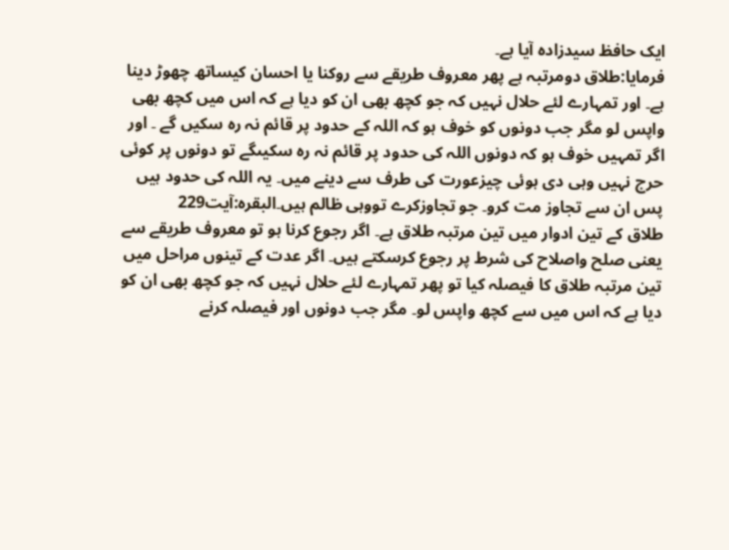ایک حافظ سیدزادہ آیا ہے۔
فرمایا:طلاق دومرتبہ ہے پھر معروف طریقے سے روکنا یا احسان کیساتھ چھوڑ دینا ہے۔ اور تمہارے لئے حلال نہیں کہ جو کچھ بھی ان کو دیا ہے کہ اس میں کچھ بھی واپس لو مگر جب دونوں کو خوف ہو کہ اللہ کے حدود پر قائم نہ رہ سکیں گے ۔ اور اگر تمہیں خوف ہو کہ دونوں اللہ کی حدود پر قائم نہ رہ سکیںگے تو دونوں پر کوئی حرج نہیں وہی دی ہوئی چیزعورت کی طرف سے دینے میں۔ یہ اللہ کی حدود ہیں پس ان سے تجاوز مت کرو۔ جو تجاوزکرے تووہی ظالم ہیں۔البقرہ:آیت229
طلاق کے تین ادوار میں تین مرتبہ طلاق ہے۔ اگر رجوع کرنا ہو تو معروف طریقے سے یعنی صلح واصلاح کی شرط پر رجوع کرسکتے ہیں۔ اگر عدت کے تینوں مراحل میں تین مرتبہ طلاق کا فیصلہ کیا تو پھر تمہارے لئے حلال نہیں کہ جو کچھ بھی ان کو دیا ہے کہ اس میں سے کچھ واپس لو۔ مگر جب دونوں اور فیصلہ کرنے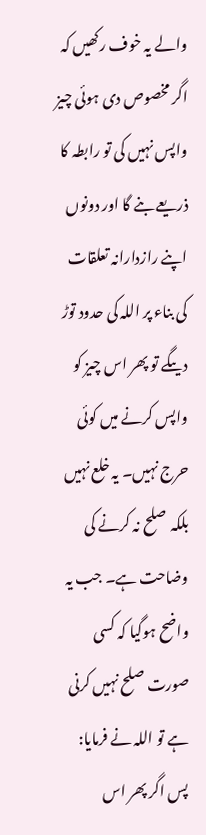والے یہ خوف رکھیں کہ اگر مخصوص دی ہوئی چیز واپس نہیں کی تو رابطہ کا ذریعے بنے گا اور دونوں اپنے رازدارانہ تعلقات کی بناء پر اللہ کی حدود توڑ دیںگے تو پھر اس چیز کو واپس کرنے میں کوئی حرج نہیں۔ یہ خلع نہیں بلکہ صلح نہ کرنے کی وضاحت ہے۔ جب یہ واضح ہوگیا کہ کسی صورت صلح نہیں کرنی ہے تو اللہ نے فرمایا: پس اگر پھر اس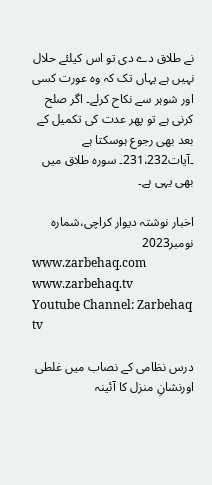نے طلاق دے دی تو اس کیلئے حلال نہیں ہے یہاں تک کہ وہ عورت کسی اور شوہر سے نکاح کرلے۔ اگر صلح کرنی ہے تو پھر عدت کی تکمیل کے بعد بھی رجوع ہوسکتا ہے ۔آیات231،232۔ سورہ طلاق میں بھی یہی ہے۔

اخبار نوشتہ دیوار کراچی،شمارہ نومبر2023
www.zarbehaq.com
www.zarbehaq.tv
Youtube Channel: Zarbehaq tv

درس نظامی کے نصاب میں غلطی اورنشانِ منزل کا آئینہ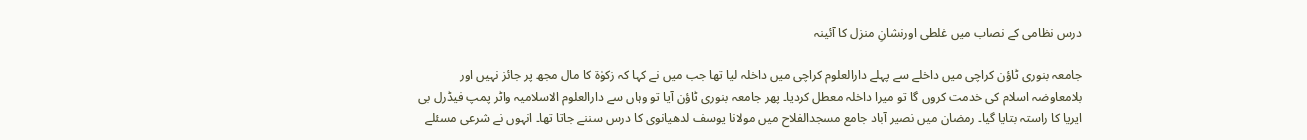درس نظامی کے نصاب میں غلطی اورنشانِ منزل کا آئینہ

جامعہ بنوری ٹاؤن کراچی میں داخلے سے پہلے دارالعلوم کراچی میں داخلہ لیا تھا جب میں نے کہا کہ زکوٰة کا مال مجھ پر جائز نہیں اور بلامعاوضہ اسلام کی خدمت کروں گا تو میرا داخلہ معطل کردیا۔ پھر جامعہ بنوری ٹاؤن آیا تو وہاں سے دارالعلوم الاسلامیہ واٹر پمپ فیڈرل بی ایریا کا راستہ بتایا گیا۔ رمضان میں نصیر آباد جامع مسجدالفلاح میں مولانا یوسف لدھیانوی کا درس سننے جاتا تھا۔ انہوں نے شرعی مسئلے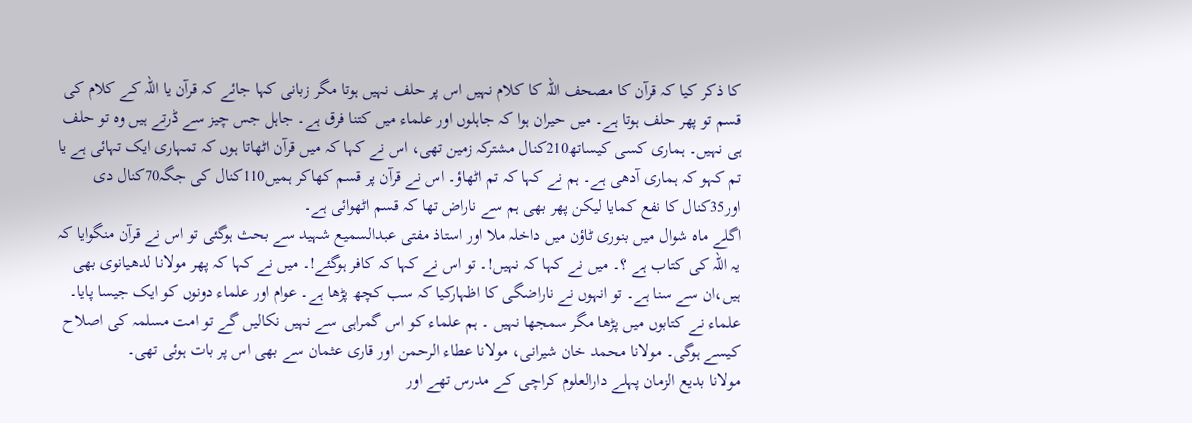کا ذکر کیا کہ قرآن کا مصحف اللہ کا کلام نہیں اس پر حلف نہیں ہوتا مگر زبانی کہا جائے کہ قرآن یا اللہ کے کلام کی قسم تو پھر حلف ہوتا ہے۔ میں حیران ہوا کہ جاہلوں اور علماء میں کتنا فرق ہے۔ جاہل جس چیز سے ڈرتے ہیں وہ تو حلف ہی نہیں۔ ہماری کسی کیساتھ210کنال مشترکہ زمین تھی، اس نے کہا کہ میں قرآن اٹھاتا ہوں کہ تمہاری ایک تہائی ہے یا تم کہو کہ ہماری آدھی ہے۔ ہم نے کہا کہ تم اٹھاؤ۔ اس نے قرآن پر قسم کھاکر ہمیں110کنال کی جگہ70کنال دی اور35کنال کا نفع کمایا لیکن پھر بھی ہم سے ناراض تھا کہ قسم اٹھوائی ہے۔
اگلے ماہ شوال میں بنوری ٹاؤن میں داخلہ ملا اور استاذ مفتی عبدالسمیع شہید سے بحث ہوگئی تو اس نے قرآن منگوایا کہ یہ اللہ کی کتاب ہے ؟۔ میں نے کہا کہ نہیں!۔ تو اس نے کہا کہ کافر ہوگئے!۔ میں نے کہا کہ پھر مولانا لدھیانوی بھی ہیں،ان سے سنا ہے۔ تو انہوں نے ناراضگی کا اظہارکیا کہ سب کچھ پڑھا ہے۔ عوام اور علماء دونوں کو ایک جیسا پایا۔ علماء نے کتابوں میں پڑھا مگر سمجھا نہیں ۔ ہم علماء کو اس گمراہی سے نہیں نکالیں گے تو امت مسلمہ کی اصلاح کیسے ہوگی۔ مولانا محمد خان شیرانی، مولانا عطاء الرحمن اور قاری عثمان سے بھی اس پر بات ہوئی تھی۔
مولانا بدیع الزمان پہلے دارالعلوم کراچی کے مدرس تھے اور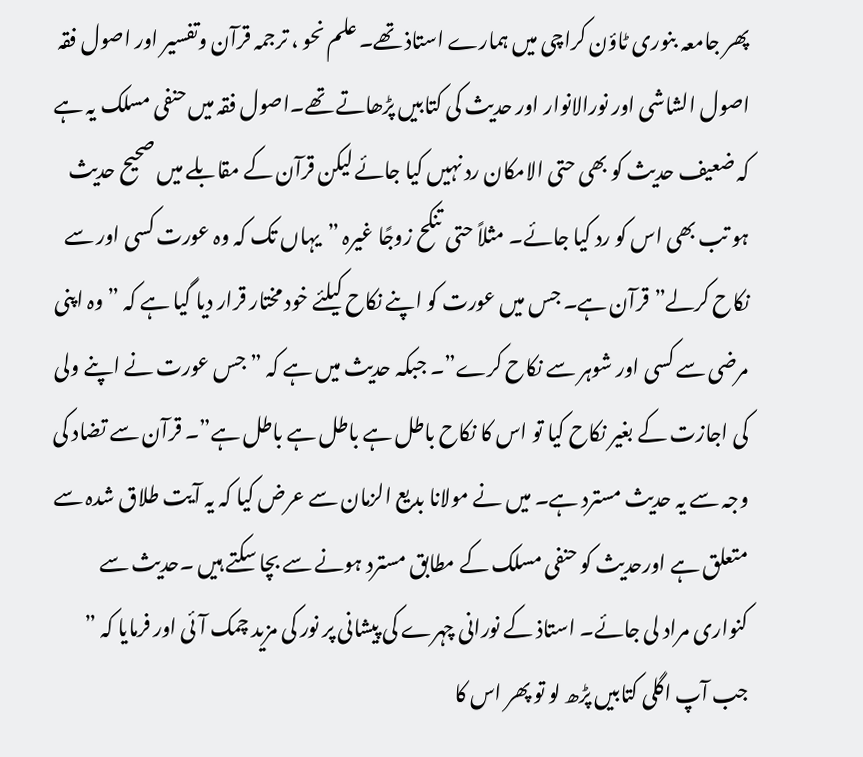پھر جامعہ بنوری ٹاؤن کراچی میں ہمارے استاذ تھے۔ علم نحو ، ترجمہ قرآن وتفسیر اور اصول فقہ اصول الشاشی اور نورالانوار اور حدیث کی کتابیں پڑھاتے تھے۔اصول فقہ میں حنفی مسلک یہ ہے کہ ضعیف حدیث کو بھی حتی الامکان رد نہیں کیا جائے لیکن قرآن کے مقابلے میں صحیح حدیث ہو تب بھی اس کو رد کیا جائے۔ مثلاً حتی تنکح زوجًا غیرہ ”یہاں تک کہ وہ عورت کسی اور سے نکاح کرلے”قرآن ہے۔ جس میں عورت کو اپنے نکاح کیلئے خود مختار قرار دیا گیا ہے کہ ”وہ اپنی مرضی سے کسی اور شوہر سے نکاح کرے”۔ جبکہ حدیث میں ہے کہ ” جس عورت نے اپنے ولی کی اجازت کے بغیر نکاح کیا تو اس کا نکاح باطل ہے باطل ہے باطل ہے”۔ قرآن سے تضاد کی وجہ سے یہ حدیث مسترد ہے۔ میں نے مولانا بدیع الزمان سے عرض کیا کہ یہ آیت طلاق شدہ سے متعلق ہے اورحدیث کو حنفی مسلک کے مطابق مسترد ہونے سے بچا سکتے ہیں ۔حدیث سے کنواری مراد لی جائے۔ استاذ کے نورانی چہرے کی پیشانی پر نور کی مزید چمک آئی اور فرمایا کہ ” جب آپ اگلی کتابیں پڑھ لو تو پھر اس کا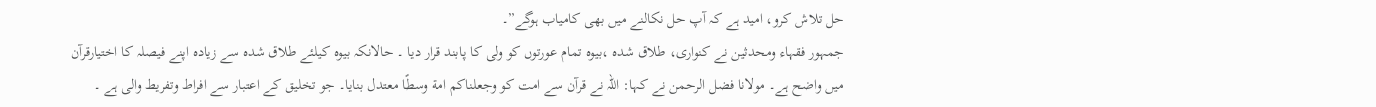حل تلاش کرو، امید ہے کہ آپ حل نکالنے میں بھی کامیاب ہوگے”۔
جمہور فقہاء ومحدثین نے کنواری، طلاق شدہ ،بیوہ تمام عورتوں کو ولی کا پابند قرار دیا ۔ حالانکہ بیوہ کیلئے طلاق شدہ سے زیادہ اپنے فیصلہ کا اختیارقرآن میں واضح ہے۔ مولانا فضل الرحمن نے کہا: اللہ نے قرآن سے امت کو وجعلناکم امة وسطًا معتدل بنایا۔ جو تخلیق کے اعتبار سے افراط وتفریط والی ہے ۔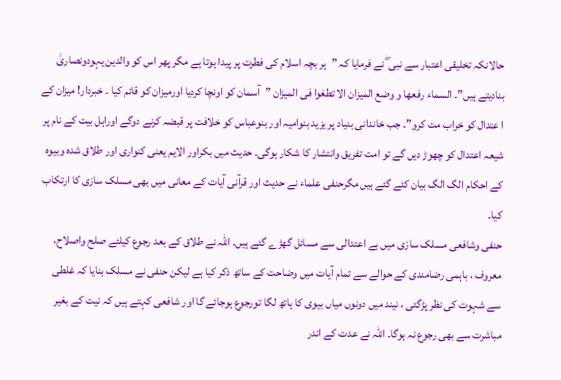حالانکہ تخلیقی اعتبار سے نبی ۖ نے فرمایا کہ ”ہر بچہ اسلام کی فطرت پر پیدا ہوتا ہے مگر پھر اس کو والدین یہودونصاریٰ بنادیتے ہیں”۔ السماء رفعھا و وضع المیزان الا تطغوا فی المیزان ”آسمان کو اونچا کردیا اورمیزان کو قائم کیا ۔ خبردار! میزان کے ا عتدال کو خراب مت کرو”۔ جب خاندانی بنیاد پر یزید بنوامیہ اور بنوعباس کو خلافت پر قبضہ کرنے دوگے اوراہل بیت کے نام پر شیعہ اعتدال کو چھوڑ دیں گے تو امت تفریق وانتشار کا شکار ہوگی۔ حدیث میں بکراور الایم یعنی کنواری اور طلاق شدہ وبیوہ کے احکام الگ الگ بیان کئے گئے ہیں مگرحنفی علماء نے حدیث اور قرآنی آیات کے معانی میں بھی مسلک سازی کا ارتکاب کیا۔
حنفی وشافعی مسلک سازی میں بے اعتدالی سے مسائل گھڑے گئے ہیں۔ اللہ نے طلاق کے بعد رجوع کیلئے صلح واصلاح، معروف ، باہمی رضامندی کے حوالے سے تمام آیات میں وضاحت کے ساتھ ذکر کیا ہے لیکن حنفی نے مسلک بنایا کہ غلطی سے شہوت کی نظر پڑگئی ، نیند میں دونوں میاں بیوی کا ہاتھ لگا تورجوع ہوجائے گا اور شافعی کہتے ہیں کہ نیت کے بغیر مباشرت سے بھی رجوع نہ ہوگا۔ اللہ نے عدت کے اندر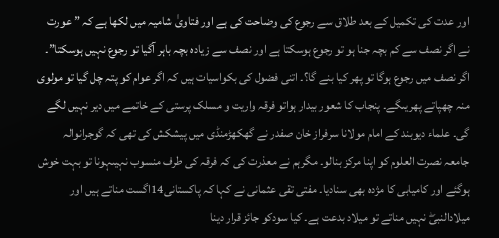اور عدت کی تکمیل کے بعد طلاق سے رجوع کی وضاحت کی ہے اور فتاویٰ شامیہ میں لکھا ہے کہ ” عورت نے اگر نصف سے کم بچہ جنا ہو تو رجوع ہوسکتا ہے اور نصف سے زیادہ بچہ باہر آگیا تو رجوع نہیں ہوسکتا”۔ اگر نصف میں رجوع ہوگا تو پھر کیا بنے گا؟۔ اتنی فضول کی بکواسیات ہیں کہ اگر عوام کو پتہ چل گیا تو مولوی منہ چھپاتے پھریںگے۔ پنجاب کا شعور بیدار ہواتو فرقہ واریت و مسلک پرستی کے خاتمے میں دیر نہیں لگے گی۔ علماء دیوبند کے امام مولانا سرفراز خان صفدر نے گھکھڑمنڈی میں پیشکش کی تھی کہ گوجرانوالہ جامعہ نصرت العلوم کو اپنا مرکز بنالو۔ مگرہم نے معذرت کی کہ فرقہ کی طرف منسوب نہیںہونا تو بہت خوش ہوگئے اور کامیابی کا مژدہ بھی سنادیا۔ مفتی تقی عثمانی نے کہا کہ پاکستانی14اگست مناتے ہیں اور میلادالنبیۖ نہیں مناتے تو میلاد بدعت ہے۔ کیا سودکو جائز قرار دینا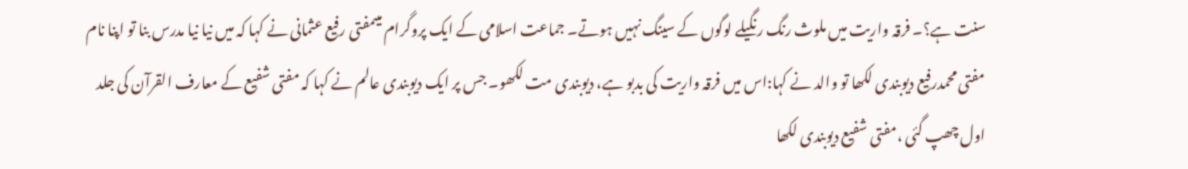سنت ہے؟۔ فرقہ واریت میں ملوث رنگ رنگیلے لوگوں کے سینگ نہیں ہوتے۔ جماعت اسلامی کے ایک پروگرام میںمفتی رفیع عثمانی نے کہا کہ میں نیا نیا مدرس بنا تو اپنا نام مفتی محمدرفیع دیوبندی لکھا تو والد نے کہا:اس میں فرقہ واریت کی بدبو ہے، دیوبندی مت لکھو۔ جس پر ایک دیوبندی عالم نے کہا کہ مفتی شفیع کے معارف القرآن کی جلد اول چھپ گئی ،مفتی شفیع دیوبندی لکھا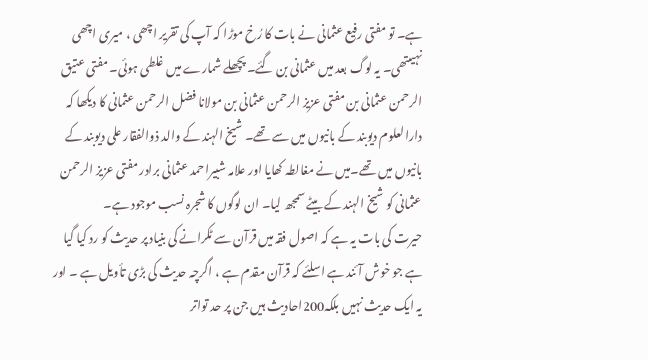ہے۔ تو مفتی رفیع عثمانی نے بات کا رُخ موڑا کہ آپ کی تقریر اچھی ، میری اچھی نہیںتھی۔ یہ لوگ بعد میں عثمانی بن گئے۔ پچھلے شمارے میں غلطی ہوئی۔ مفتی عتیق الرحمن عثمانی بن مفتی عزیز الرحمن عثمانی بن مولانا فضل الرحمن عثمانی کا دیکھا کہ دارالعلوم دیوبند کے بانیوں میں سے تھے۔ شیخ الہند کے والد ذوالفقار علی دیوبند کے بانیوں میں تھے۔میں نے مغالطہ کھایا اور علامہ شبیراحمد عثمانی برادر مفتی عزیز الرحمن عثمانی کو شیخ الہند کے بیٹے سمجھ لیا۔ ان لوگوں کا شجرہ نسب موجود ہے۔
حیرت کی بات یہ ہے کہ اصول فقہ میں قرآن سے ٹکرانے کی بنیاد پر حدیث کو رد کیا گیا ہے جو خوش آئند ہے اسلئے کہ قرآن مقدم ہے ، اگرچہ حدیث کی بڑی تأویل ہے ۔ اور یہ ایک حدیث نہیں بلکہ200احادیث ہیں جن پر حد تواتر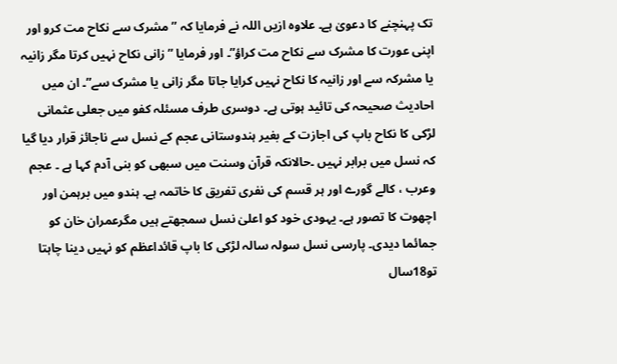تک پہنچنے کا دعویٰ ہے۔ علاوہ ازیں اللہ نے فرمایا کہ ”مشرک سے نکاح مت کرو اور اپنی عورت کا مشرک سے نکاح مت کراؤ”۔ اور فرمایا ”زانی نکاح نہیں کرتا مگر زانیہ یا مشرکہ سے اور زانیہ کا نکاح نہیں کرایا جاتا مگر زانی یا مشرک سے”۔ ان میں احادیث صحیحہ کی تائید ہوتی ہے۔ دوسری طرف مسئلہ کفو میں جعلی عثمانی لڑکی کا نکاح باپ کی اجازت کے بغیر ہندوستانی عجم کے نسل سے ناجائز قرار دیا گیا کہ نسل میں برابر نہیں ۔حالانکہ قرآن وسنت میں سبھی کو بنی آدم کہا ہے ۔ عجم وعرب ، کالے گورے اور ہر قسم کی نفری تفریق کا خاتمہ ہے۔ ہندو میں برہمن اور اچھوت کا تصور ہے۔ یہودی خود کو اعلیٰ نسل سمجھتے ہیں مگرعمران خان کو جمائما دیدی۔ پارسی نسل سولہ سالہ لڑکی کا باپ قائداعظم کو نہیں دینا چاہتا تو18سال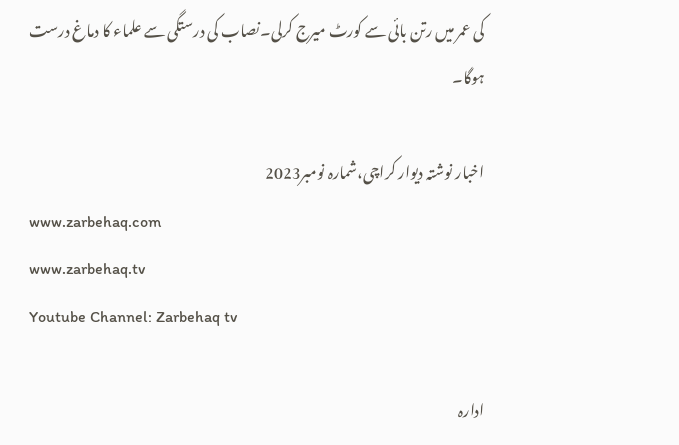کی عمر میں رتن بائی سے کورٹ میرج کرلی۔نصاب کی درستگی سے علماء کا دماغ درست ہوگا۔

اخبار نوشتہ دیوار کراچی،شمارہ نومبر2023
www.zarbehaq.com
www.zarbehaq.tv
Youtube Channel: Zarbehaq tv

ادارہ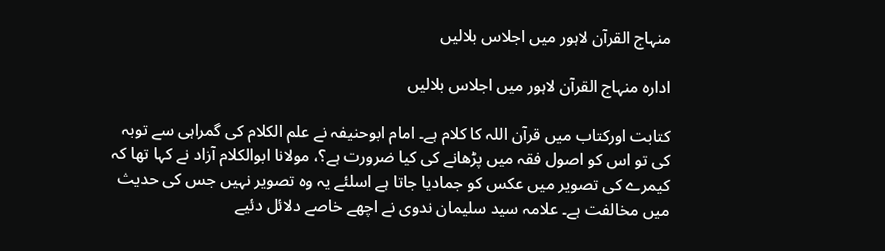منہاج القرآن لاہور میں اجلاس بلالیں

ادارہ منہاج القرآن لاہور میں اجلاس بلالیں

کتابت اورکتاب میں قرآن اللہ کا کلام ہے۔ امام ابوحنیفہ نے علم الکلام کی گمراہی سے توبہ کی تو اس کو اصول فقہ میں پڑھانے کی کیا ضرورت ہے؟، مولانا ابوالکلام آزاد نے کہا تھا کہ کیمرے کی تصویر میں عکس کو جمادیا جاتا ہے اسلئے یہ وہ تصویر نہیں جس کی حدیث میں مخالفت ہے۔ علامہ سید سلیمان ندوی نے اچھے خاصے دلائل دئیے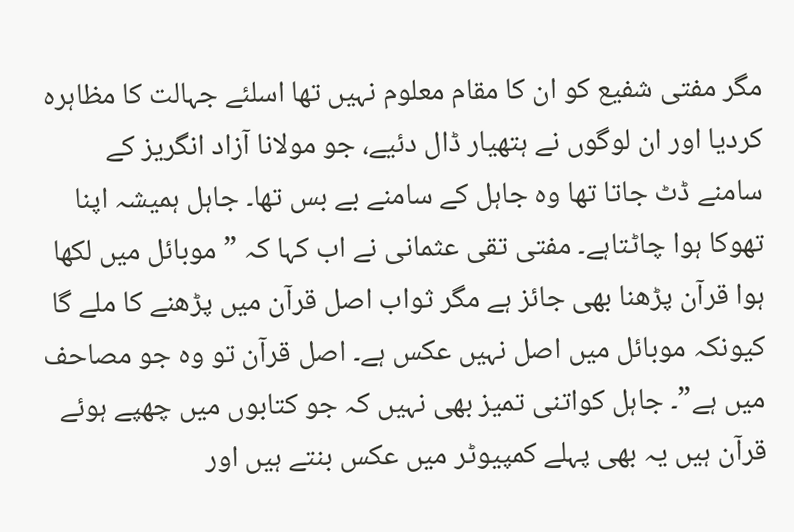مگر مفتی شفیع کو ان کا مقام معلوم نہیں تھا اسلئے جہالت کا مظاہرہ کردیا اور ان لوگوں نے ہتھیار ڈال دئیے، جو مولانا آزاد انگریز کے سامنے ڈٹ جاتا تھا وہ جاہل کے سامنے بے بس تھا۔ جاہل ہمیشہ اپنا تھوکا ہوا چاٹتاہے۔ مفتی تقی عثمانی نے اب کہا کہ ” موبائل میں لکھا ہوا قرآن پڑھنا بھی جائز ہے مگر ثواب اصل قرآن میں پڑھنے کا ملے گا کیونکہ موبائل میں اصل نہیں عکس ہے۔ اصل قرآن تو وہ جو مصاحف میں ہے”۔ جاہل کواتنی تمیز بھی نہیں کہ جو کتابوں میں چھپے ہوئے قرآن ہیں یہ بھی پہلے کمپیوٹر میں عکس بنتے ہیں اور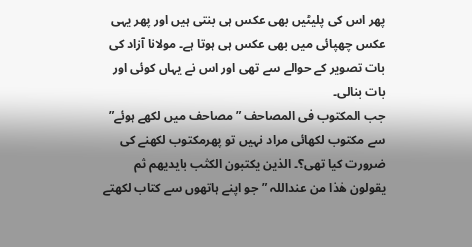پھر اس کی پلیٹیں بھی عکس ہی بنتی ہیں اور پھر یہی عکس چھپائی میں بھی عکس ہی ہوتا ہے۔ مولانا آزاد کی بات تصویر کے حوالے سے تھی اور اس نے یہاں کوئی اور بات بنالی۔
جب المکتوب فی المصاحف ” مصاحف میں لکھے ہوئے” سے مکتوب لکھائی مراد نہیں تو پھرمکتوب لکھنے کی ضرورت کیا تھی؟۔ الذین یکتبون الکتٰب بایدیھم ثم یقولون ھٰذا من عنداللہ ”جو اپنے ہاتھوں سے کتاب لکھتے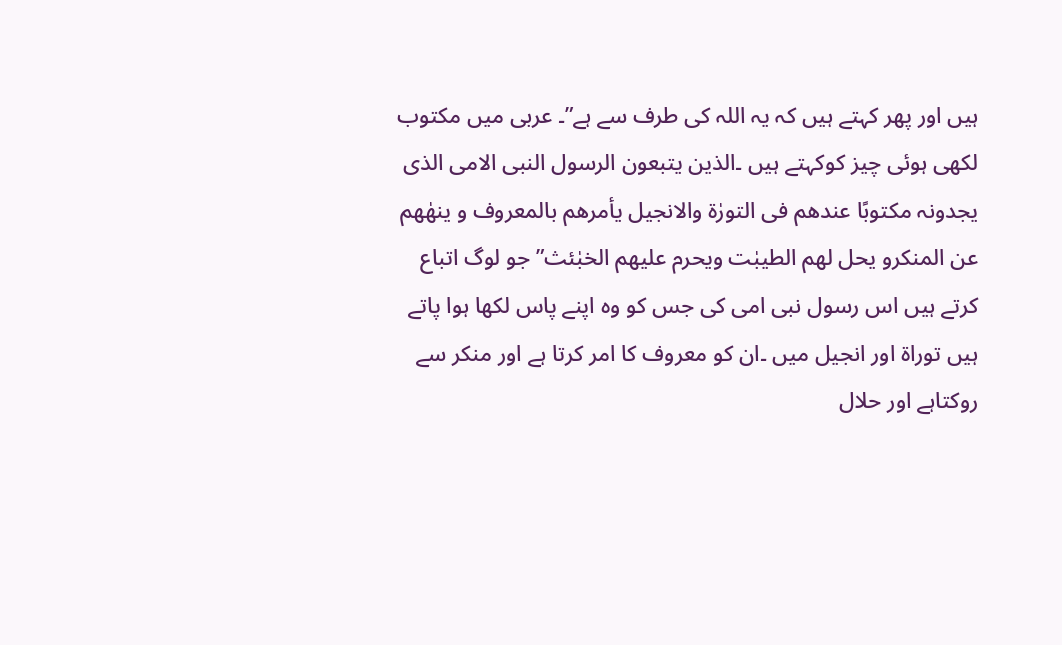ہیں اور پھر کہتے ہیں کہ یہ اللہ کی طرف سے ہے”۔ عربی میں مکتوب لکھی ہوئی چیز کوکہتے ہیں ۔الذین یتبعون الرسول النبی الامی الذی یجدونہ مکتوبًا عندھم فی التورٰة والانجیل یأمرھم بالمعروف و ینھٰھم عن المنکرو یحل لھم الطیبٰت ویحرم علیھم الخبٰئث”جو لوگ اتباع کرتے ہیں اس رسول نبی امی کی جس کو وہ اپنے پاس لکھا ہوا پاتے ہیں توراة اور انجیل میں ۔ان کو معروف کا امر کرتا ہے اور منکر سے روکتاہے اور حلال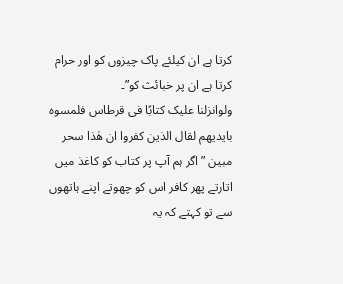کرتا ہے ان کیلئے پاک چیزوں کو اور حرام کرتا ہے ان پر خبائث کو”۔
ولوانزلنا علیک کتابًا فی قرطاس فلمسوہ بایدیھم لقال الذین کفروا ان ھٰذا سحر مبین ”اگر ہم آپ پر کتاب کو کاغذ میں اتارتے پھر کافر اس کو چھوتے اپنے ہاتھوں سے تو کہتے کہ یہ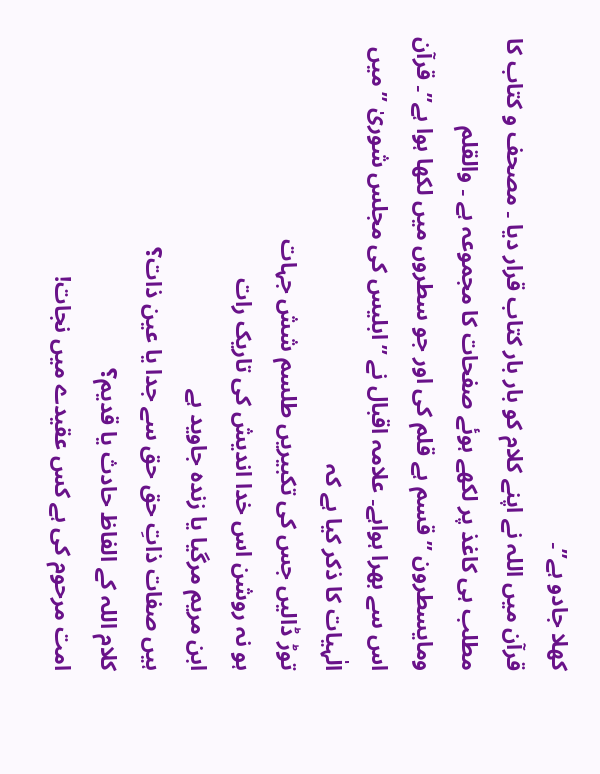کھلا جادو ہے”۔
قرآن میں اللہ نے اپنے کلام کو بار بار کتاب قرار دیا ۔ مصحف و کتاب کا مطلب ہی کاغذ پر لکھے ہوئے صفحات کا مجموعہ ہے ۔ والقلم ومایسطرون ”قسم ہے قلم کی اور جو سطروں میں لکھا ہوا ہے”۔ قرآن اس سے بھرا ہواہے۔ علامہ اقبال نے ”ابلیس کی مجلس شوریٰ ” میں الٰہیات کا ذکر کیا ہے کہ
توڑ ڈالیں جس کی تکبیریں طلسم شش جہات
ہو نہ روشن اس خدا اندیش کی تاریک رات
ابن مریم مرگیا یا زندہ جاوید ہے
ہیں صفات ذاتِ حق حق سے جدا یا عین ذات؟
کلام اللہ کے الفاظ حادث یا قدیم؟
امت مرحوم کی ہے کس عقیدے میں نجات!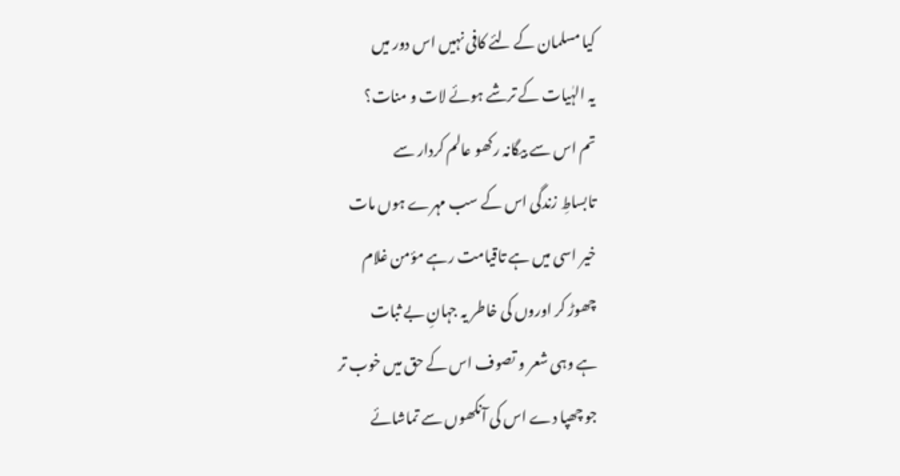کیا مسلمان کے لئے کافی نہیں اس دور میں
یہ الہٰیات کے ترشے ہوئے لات و منات؟
تم اس سے بیگانہ رکھو عالم کردار سے
تابساطِ زندگی اس کے سب مہرے ہوں مات
خیر اسی میں ہے تاقیامت رہے مؤمن غلام
چھوڑ کر اوروں کی خاطر یہ جہانِ بے ثبات
ہے وہی شعر و تصوف اس کے حق میں خوب تر
جو چھپا دے اس کی آنکھوں سے تماشائے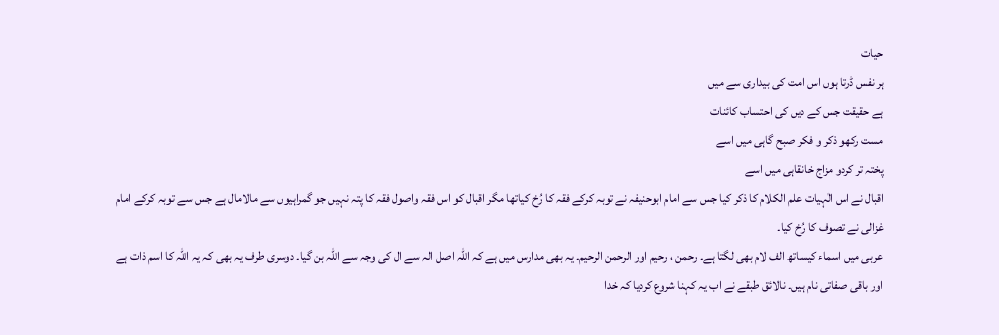حیات
ہر نفس ڈرتا ہوں اس امت کی بیداری سے میں
ہے حقیقت جس کے دیں کی احتساب کائنات
مست رکھو ذکر و فکر صبح گاہی میں اسے
پختہ تر کردو مزاج خانقاہی میں اسے
اقبال نے اس الٰہیات علم الکلام کا ذکر کیا جس سے امام ابوحنیفہ نے توبہ کرکے فقہ کا رُخ کیاتھا مگر اقبال کو اس فقہ واصول فقہ کا پتہ نہیں جو گمراہیوں سے مالامال ہے جس سے توبہ کرکے امام غزالی نے تصوف کا رُخ کیا۔
عربی میں اسماء کیساتھ الف لام بھی لگتا ہے۔ رحمن ، رحیم اور الرحمن الرحیم۔ یہ بھی مدارس میں ہے کہ اللہ اصل الہ سے ال کی وجہ سے اللہ بن گیا۔ دوسری طرف یہ بھی کہ یہ اللہ کا اسم ذات ہے اور باقی صفاتی نام ہیں۔ نالائق طبقے نے اب یہ کہنا شروع کردیا کہ خدا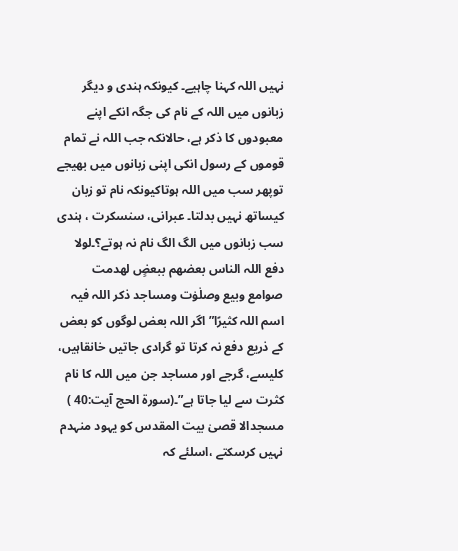نہیں اللہ کہنا چاہیے۔ کیونکہ ہندی و دیگر زبانوں میں اللہ کے نام کی جگہ انکے اپنے معبودوں کا ذکر ہے، حالانکہ جب اللہ نے تمام قوموں کے رسول انکی اپنی زبانوں میں بھیجے توپھر سب میں اللہ ہوتاکیونکہ نام تو زبان کیساتھ نہیں بدلتا۔ عبرانی، سنسکرت ، ہندی سب زبانوں میں الگ الگ نام نہ ہوتے؟۔لولا دفع اللہ الناس بعضھم ببعضٍ لھدمت صوامع وبیع وصلٰوٰت ومساجد ذکر اللہ فیہ اسم اللہ کثیرًا” اگر اللہ بعض لوگوں کو بعض کے ذریع دفع نہ کرتا تو گرادی جاتیں خانقاہیں، کلیسے، گرجے اور مساجد جن میں اللہ کا نام کثرت سے لیا جاتا ہے”۔(سورة الحج آیت:40 )
مسجدالا قصیٰ بیت المقدس کو یہود منہدم نہیں کرسکتے ،اسلئے کہ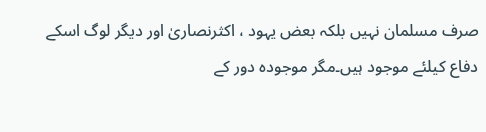صرف مسلمان نہیں بلکہ بعض یہود ، اکثرنصاریٰ اور دیگر لوگ اسکے دفاع کیلئے موجود ہیں۔مگر موجودہ دور کے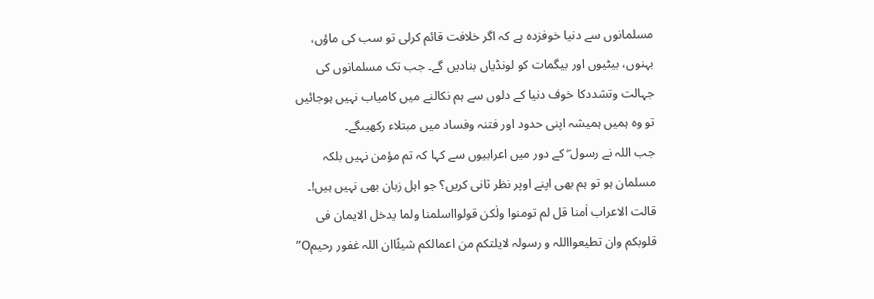مسلمانوں سے دنیا خوفزدہ ہے کہ اگر خلافت قائم کرلی تو سب کی ماؤں، بہنوں، بیٹیوں اور بیگمات کو لونڈیاں بنادیں گے۔ جب تک مسلمانوں کی جہالت وتشددکا خوف دنیا کے دلوں سے ہم نکالنے میں کامیاب نہیں ہوجائیں تو وہ ہمیں ہمیشہ اپنی حدود اور فتنہ وفساد میں مبتلاء رکھیںگے۔
جب اللہ نے رسول ۖ کے دور میں اعرابیوں سے کہا کہ تم مؤمن نہیں بلکہ مسلمان ہو تو ہم بھی اپنے اوپر نظر ثانی کریں؟ جو اہل زبان بھی نہیں ہیں!۔ قالت الاعراب اٰمنا قل لم تومنوا ولٰکن قولوااسلمنا ولما یدخل الایمان فی قلوبکم وان تطیعوااللہ و رسولہ لایلتکم من اعمالکم شیئًاان اللہ غفور رحیمO”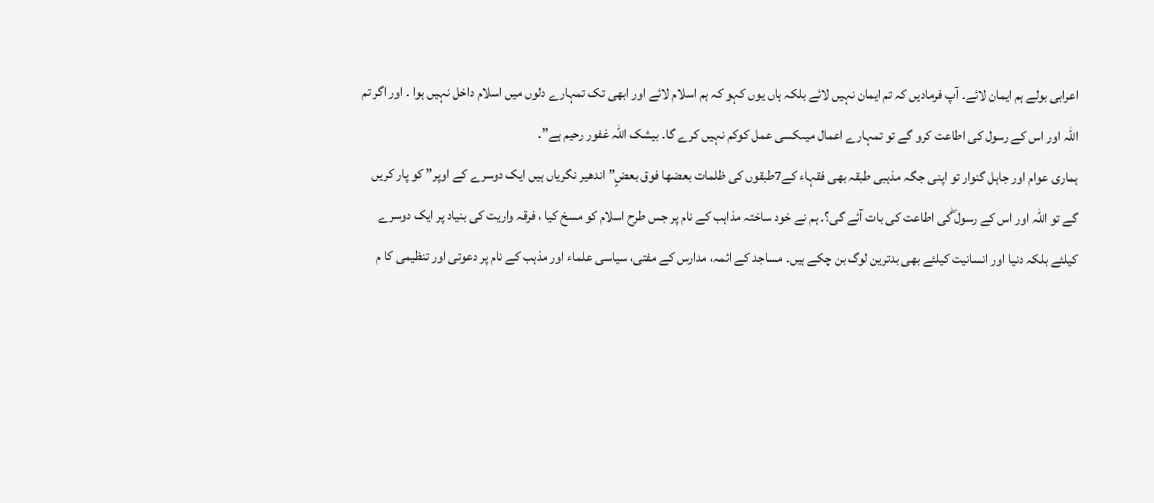اعرابی بولے ہم ایمان لائے۔ آپ فرمادیں کہ تم ایمان نہیں لائے بلکہ ہاں یوں کہو کہ ہم اسلام لائے اور ابھی تک تمہارے دلوں میں اسلام داخل نہیں ہوا ۔ اور اگر تم اللہ اور اس کے رسول کی اطاعت کرو گے تو تمہارے اعمال میںکسی عمل کوکم نہیں کرے گا۔ بیشک اللہ غفور رحیم ہے”۔
ہماری عوام اور جاہل گنوار تو اپنی جگہ مذہبی طبقہ بھی فقہاء کے7طبقوں کی ظلمات بعضھا فوق بعضٍ” اندھیر نگریاں ہیں ایک دوسرے کے اوپر” کو پار کریں گے تو اللہ اور اس کے رسول ۖکی اطاعت کی بات آئے گی؟۔ ہم نے خود ساختہ مذاہب کے نام پر جس طرح اسلام کو مسخ کیا ، فرقہ واریت کی بنیاد پر ایک دوسرے کیلئے بلکہ دنیا اور انسانیت کیلئے بھی بدترین لوگ بن چکے ہیں۔ مساجد کے ائمہ، مدارس کے مفتی، سیاسی علماء اور مذہب کے نام پر دعوتی اور تنظیمی کا م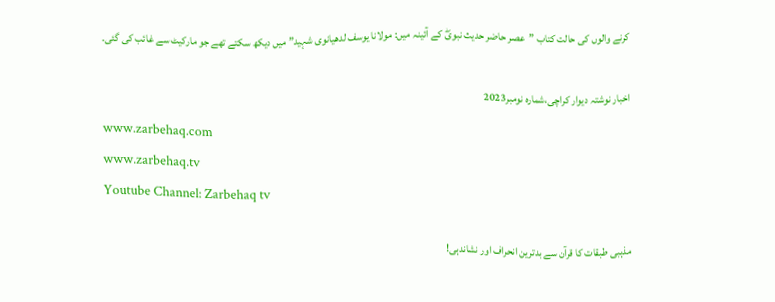کرنے والوں کی حالت کتاب ”عصر حاضر حدیث نبویۖ کے آئینہ میں: مولانا یوسف لدھیانوی شہید” میں دیکھ سکتے تھے جو مارکیٹ سے غائب کی گئی۔

اخبار نوشتہ دیوار کراچی،شمارہ نومبر2023
www.zarbehaq.com
www.zarbehaq.tv
Youtube Channel: Zarbehaq tv

مذہبی طبقات کا قرآن سے بدترین انحراف اور نشاندہی!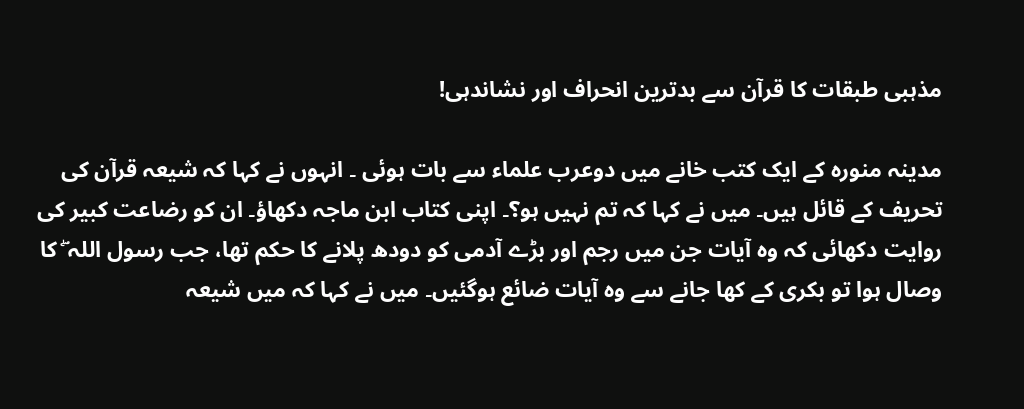مذہبی طبقات کا قرآن سے بدترین انحراف اور نشاندہی!

مدینہ منورہ کے ایک کتب خانے میں دوعرب علماء سے بات ہوئی ۔ انہوں نے کہا کہ شیعہ قرآن کی تحریف کے قائل ہیں۔ میں نے کہا کہ تم نہیں ہو؟۔ اپنی کتاب ابن ماجہ دکھاؤ۔ ان کو رضاعت کبیر کی روایت دکھائی کہ وہ آیات جن میں رجم اور بڑے آدمی کو دودھ پلانے کا حکم تھا، جب رسول اللہ ۖ کا وصال ہوا تو بکری کے کھا جانے سے وہ آیات ضائع ہوگئیں۔ میں نے کہا کہ میں شیعہ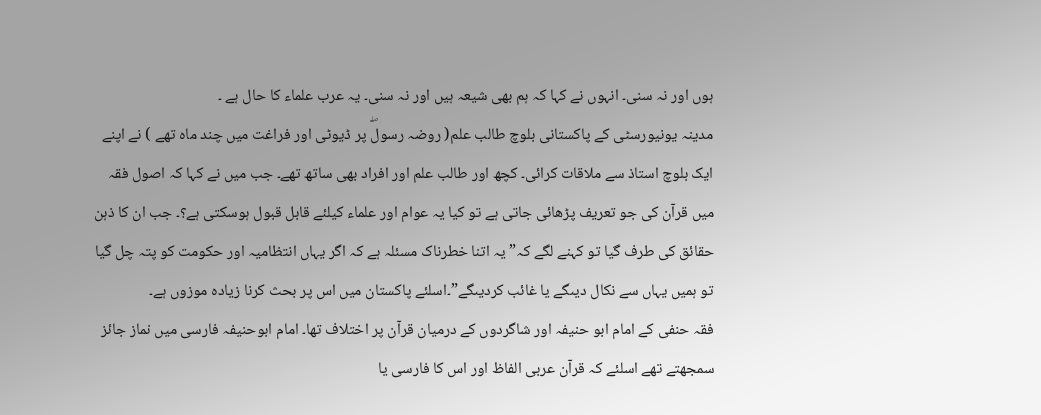ہوں اور نہ سنی۔ انہوں نے کہا کہ ہم بھی شیعہ ہیں اور نہ سنی۔ یہ عرب علماء کا حال ہے ۔
مدینہ یونیورسٹی کے پاکستانی بلوچ طالب علم( روضہ رسولۖ پر ڈیوٹی اور فراغت میں چند ماہ تھے ) نے اپنے ایک بلوچ استاذ سے ملاقات کرائی۔ کچھ اور طالب علم اور افراد بھی ساتھ تھے۔ جب میں نے کہا کہ اصول فقہ میں قرآن کی جو تعریف پڑھائی جاتی ہے تو کیا یہ عوام اور علماء کیلئے قابل قبول ہوسکتی ہے؟۔ جب ان کا ذہن حقائق کی طرف گیا تو کہنے لگے کہ” یہ اتنا خطرناک مسئلہ ہے کہ اگر یہاں انتظامیہ اور حکومت کو پتہ چل گیا تو ہمیں یہاں سے نکال دیںگے یا غائب کردیںگے”۔اسلئے پاکستان میں اس پر بحث کرنا زیادہ موزوں ہے۔
فقہ حنفی کے امام ابو حنیفہ اور شاگردوں کے درمیان قرآن پر اختلاف تھا۔ امام ابوحنیفہ فارسی میں نماز جائز سمجھتے تھے اسلئے کہ قرآن عربی الفاظ اور اس کا فارسی یا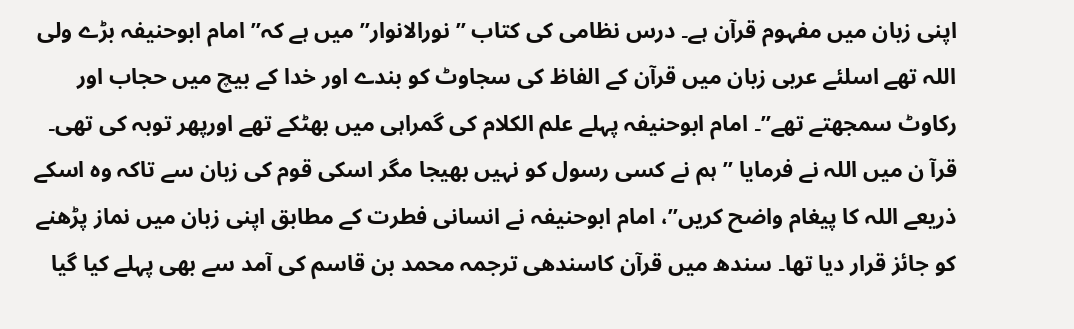اپنی زبان میں مفہوم قرآن ہے۔ درس نظامی کی کتاب ” نورالانوار” میں ہے کہ” امام ابوحنیفہ بڑے ولی اللہ تھے اسلئے عربی زبان میں قرآن کے الفاظ کی سجاوٹ کو بندے اور خدا کے بیچ میں حجاب اور رکاوٹ سمجھتے تھے”۔ امام ابوحنیفہ پہلے علم الکلام کی گمراہی میں بھٹکے تھے اورپھر توبہ کی تھی۔ قرآ ن میں اللہ نے فرمایا ” ہم نے کسی رسول کو نہیں بھیجا مگر اسکی قوم کی زبان سے تاکہ وہ اسکے ذریعے اللہ کا پیغام واضح کریں”، امام ابوحنیفہ نے انسانی فطرت کے مطابق اپنی زبان میں نماز پڑھنے کو جائز قرار دیا تھا۔ سندھ میں قرآن کاسندھی ترجمہ محمد بن قاسم کی آمد سے بھی پہلے کیا گیا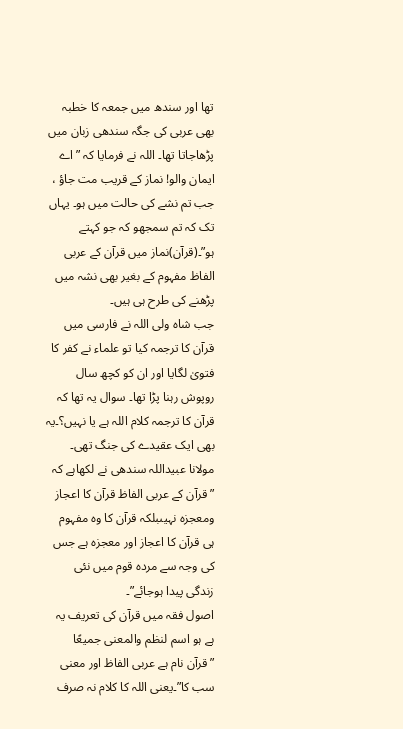تھا اور سندھ میں جمعہ کا خطبہ بھی عربی کی جگہ سندھی زبان میں پڑھاجاتا تھا۔ اللہ نے فرمایا کہ ” اے ایمان والو! نماز کے قریب مت جاؤ ، جب تم نشے کی حالت میں ہو۔ یہاں تک کہ تم سمجھو کہ جو کہتے ہو”۔(قرآن)نماز میں قرآن کے عربی الفاظ مفہوم کے بغیر بھی نشہ میں پڑھنے کی طرح ہی ہیں۔
جب شاہ ولی اللہ نے فارسی میں قرآن کا ترجمہ کیا تو علماء نے کفر کا فتویٰ لگایا اور ان کو کچھ سال روپوش رہنا پڑا تھا۔ سوال یہ تھا کہ قرآن کا ترجمہ کلام اللہ ہے یا نہیں؟۔یہ بھی ایک عقیدے کی جنگ تھی۔ مولانا عبیداللہ سندھی نے لکھاہے کہ ”قرآن کے عربی الفاظ قرآن کا اعجاز ومعجزہ نہیںبلکہ قرآن کا وہ مفہوم ہی قرآن کا اعجاز اور معجزہ ہے جس کی وجہ سے مردہ قوم میں نئی زندگی پیدا ہوجائے”۔
اصول فقہ میں قرآن کی تعریف یہ ہے ہو اسم لنظم والمعنی جمیعًا ”قرآن نام ہے عربی الفاظ اور معنی سب کا”۔یعنی اللہ کا کلام نہ صرف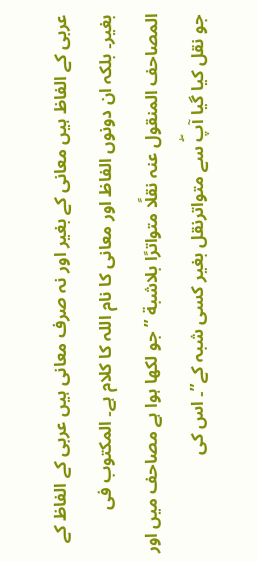عربی کے الفاظ ہیں معانی کے بغیر اور نہ صرف معانی ہیں عربی کے الفاظ کے بغیر۔ بلکہ ان دونوں الفاظ اور معانی کا نام اللہ کا کلام ہے۔ المکتوب فی المصاحف المنقول عنہ نقلًا متواترًا بلاشبة ” جو لکھا ہوا ہے مصاحف میں اور جو نقل کیا گیا آپۖ سے متواترنقل بغیر کسی شبہ کے”۔ اس کی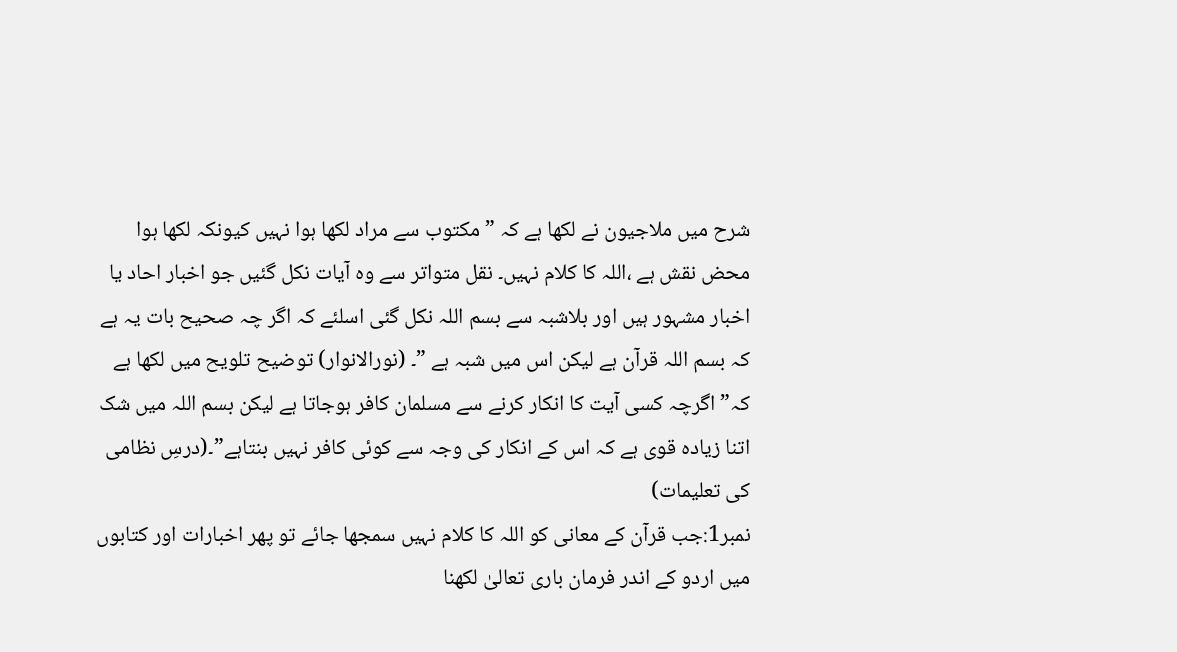شرح میں ملاجیون نے لکھا ہے کہ ” مکتوب سے مراد لکھا ہوا نہیں کیونکہ لکھا ہوا محض نقش ہے ،اللہ کا کلام نہیں۔ نقل متواتر سے وہ آیات نکل گئیں جو اخبار احاد یا اخبار مشہور ہیں اور بلاشبہ سے بسم اللہ نکل گئی اسلئے کہ اگر چہ صحیح بات یہ ہے کہ بسم اللہ قرآن ہے لیکن اس میں شبہ ہے ”۔ (نورالانوار) توضیح تلویح میں لکھا ہے کہ” اگرچہ کسی آیت کا انکار کرنے سے مسلمان کافر ہوجاتا ہے لیکن بسم اللہ میں شک اتنا زیادہ قوی ہے کہ اس کے انکار کی وجہ سے کوئی کافر نہیں بنتاہے”۔(درسِ نظامی کی تعلیمات)
نمبر1:جب قرآن کے معانی کو اللہ کا کلام نہیں سمجھا جائے تو پھر اخبارات اور کتابوں میں اردو کے اندر فرمان باری تعالیٰ لکھنا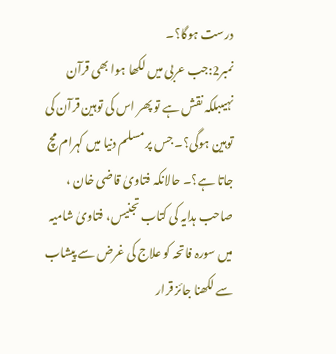درست ہوگا؟۔
نمبر2:جب عربی میں لکھا ہوا بھی قرآن نہیںبلکہ نقش ہے تو پھر اس کی توہین قرآن کی توہین ہوگی؟۔ جس پر مسلم دنیا میں کہرام مچ جاتا ہے؟۔ حالانکہ فتاویٰ قاضی خان ، صاحب ہدایہ کی کتاب تجنیس، فتاویٰ شامیہ میں سورہ فاتحہ کو علاج کی غرض سے پیشاب سے لکھنا جائز قرار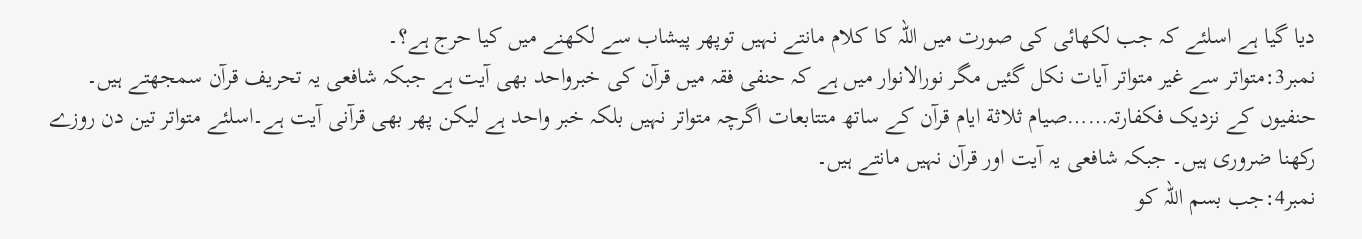دیا گیا ہے اسلئے کہ جب لکھائی کی صورت میں اللہ کا کلام مانتے نہیں توپھر پیشاب سے لکھنے میں کیا حرج ہے؟۔
نمبر3:متواتر سے غیر متواتر آیات نکل گئیں مگر نورالانوار میں ہے کہ حنفی فقہ میں قرآن کی خبرواحد بھی آیت ہے جبکہ شافعی یہ تحریف قرآن سمجھتے ہیں۔ حنفیوں کے نزدیک فکفارتہ……صیام ثلاثة ایام قرآن کے ساتھ متتابعات اگرچہ متواتر نہیں بلکہ خبر واحد ہے لیکن پھر بھی قرآنی آیت ہے۔اسلئے متواتر تین دن روزے رکھنا ضروری ہیں۔ جبکہ شافعی یہ آیت اور قرآن نہیں مانتے ہیں۔
نمبر4:جب بسم اللہ کو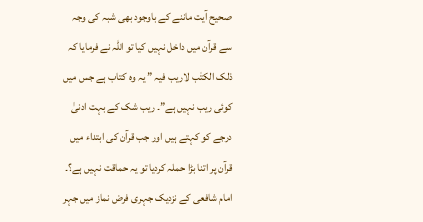صحیح آیت ماننے کے باوجود بھی شبہ کی وجہ سے قرآن میں داخل نہیں کیا تو اللہ نے فرمایا کہ ذلک الکتٰب لاریب فیہ ” یہ وہ کتاب ہے جس میں کوئی ریب نہیں ہے”۔ ریب شک کے بہت ادنیٰ درجے کو کہتے ہیں اور جب قرآن کی ابتداء میں قرآن پر اتنا بڑا حملہ کردیا تو یہ حماقت نہیں ہے؟۔ امام شافعی کے نزدیک جہری فرض نماز میں جہر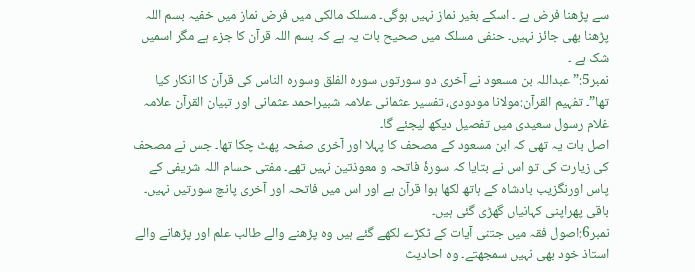سے پڑھنا فرض ہے ۔ اسکے بغیر نماز نہیں ہوگی۔ مسلک مالکی میں فرض نماز میں خفیہ بسم اللہ پڑھنا بھی جائز نہیں۔ حنفی مسلک میں صحیح بات یہ ہے کہ بسم اللہ قرآن کا جزء ہے مگر اسمیں شک ہے ۔
نمبر5:” عبداللہ بن مسعود نے آخری دو سورتوں سورہ الفلق وسورہ الناس کی قرآن کا انکار کیا تھا”۔ تفہیم القرآن:مولانا مودودی، تفسیر عثمانی علامہ شبیراحمد عثمانی اور تبیان القرآن علامہ غلام رسول سعیدی میں تفصیل دیکھ لیجئے گا۔
اصل بات یہ تھی کہ ابن مسعود کے مصحف کا پہلا اور آخری صفحہ پھٹ چکا تھا۔ جس نے مصحف کی زیارت کی تو اس نے بتایا کہ سورۂ فاتحہ و معوذتین نہیں تھے۔ مفتی حسام اللہ شریفی کے پاس اورنگزیب بادشاہ کے ہاتھ لکھا ہوا قرآن ہے اور اس میں فاتحہ اور آخری پانچ سورتیں نہیں۔ باقی پھراپنی کہانیاں گھڑی گئی ہیں۔
نمبر6:اصول فقہ میں جتنی آیات کے ٹکڑے لکھے گئے ہیں وہ پڑھنے والے طالب علم اور پڑھانے والے استاذ خود بھی نہیں سمجھتے۔ وہ احادیث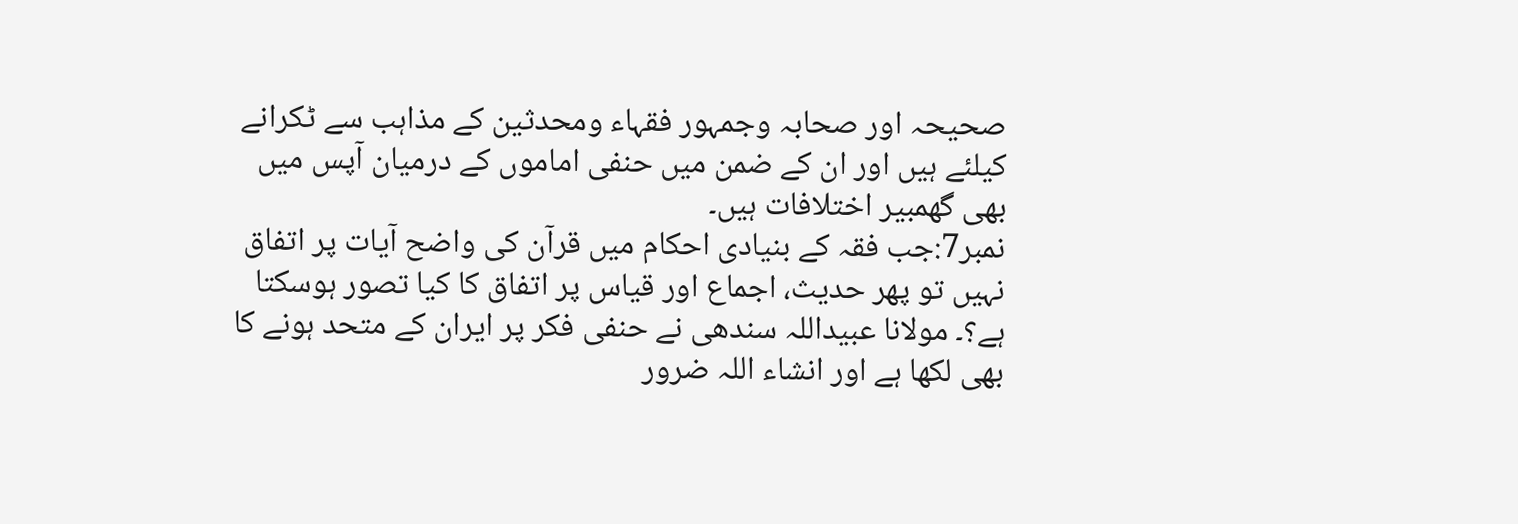صحیحہ اور صحابہ وجمہور فقہاء ومحدثین کے مذاہب سے ٹکرانے کیلئے ہیں اور ان کے ضمن میں حنفی اماموں کے درمیان آپس میں بھی گھمبیر اختلافات ہیں۔
نمبر7:جب فقہ کے بنیادی احکام میں قرآن کی واضح آیات پر اتفاق نہیں تو پھر حدیث، اجماع اور قیاس پر اتفاق کا کیا تصور ہوسکتا ہے؟۔ مولانا عبیداللہ سندھی نے حنفی فکر پر ایران کے متحد ہونے کا بھی لکھا ہے اور انشاء اللہ ضرور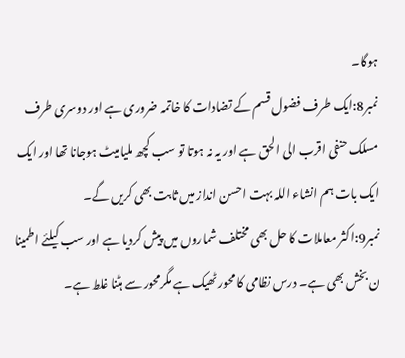ہوگا۔
نمبر8:ایک طرف فضول قسم کے تضادات کا خاتمہ ضروری ہے اور دوسری طرف مسلک حنفی اقرب الی الحق ہے اور یہ نہ ہوتا تو سب کچھ ملیامیٹ ہوجانا تھا اور ایک ایک بات ہم انشاء اللہ بہت احسن انداز میں ثابت بھی کریں گے۔
نمبر9:اکثر معاملات کا حل بھی مختلف شماروں میں پیش کردیا ہے اور سب کیلئے اطمینا ن بخش بھی ہے۔ درس نظامی کا محور ٹھیک ہے مگرمحور سے ہٹنا غلط ہے۔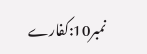نمبر10:کفارے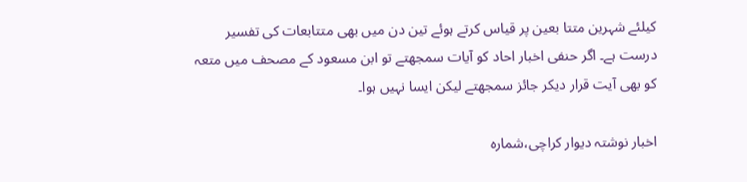کیلئے شہرین متتا بعین پر قیاس کرتے ہوئے تین دن میں بھی متتابعات کی تفسیر درست ہے۔ اگر حنفی اخبار احاد کو آیات سمجھتے تو ابن مسعود کے مصحف میں متعہ کو بھی آیت قرار دیکر جائز سمجھتے لیکن ایسا نہیں ہوا۔

اخبار نوشتہ دیوار کراچی،شمارہ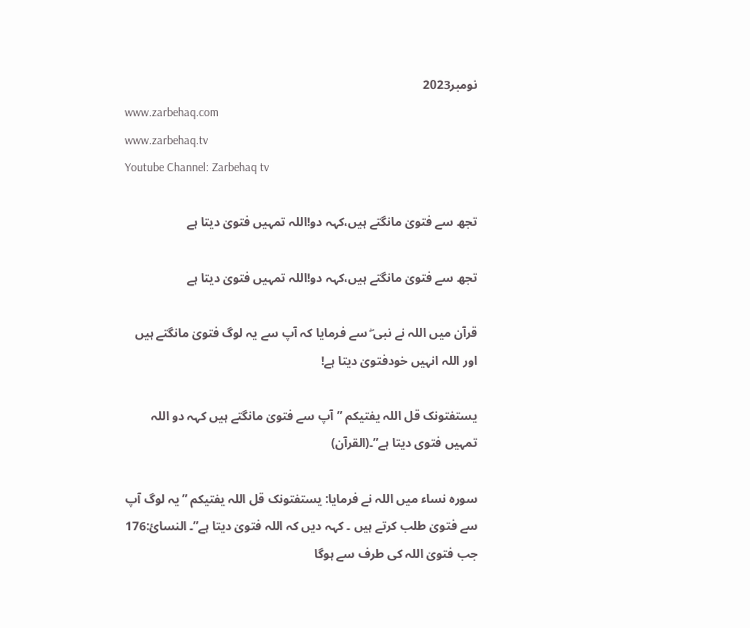نومبر2023
www.zarbehaq.com
www.zarbehaq.tv
Youtube Channel: Zarbehaq tv

تجھ سے فتویٰ مانگتے ہیں،کہہ دو!اللہ تمہیں فتویٰ دیتا ہے

تجھ سے فتویٰ مانگتے ہیں،کہہ دو!اللہ تمہیں فتویٰ دیتا ہے

قرآن میں اللہ نے نبی ۖ سے فرمایا کہ آپ سے یہ لوگ فتویٰ مانگتے ہیں اور اللہ انہیں خودفتویٰ دیتا ہے!

یستفتونک قل اللہ یفتیکم ”آپ سے فتویٰ مانگتے ہیں کہہ دو اللہ تمہیں فتوی دیتا ہے”۔(القرآن)

سورہ نساء میں اللہ نے فرمایا: یستفتونک قل اللہ یفتیکم ” یہ لوگ آپ سے فتویٰ طلب کرتے ہیں ۔ کہہ دیں کہ اللہ فتویٰ دیتا ہے”۔ النسائ:176
جب فتویٰ اللہ کی طرف سے ہوگا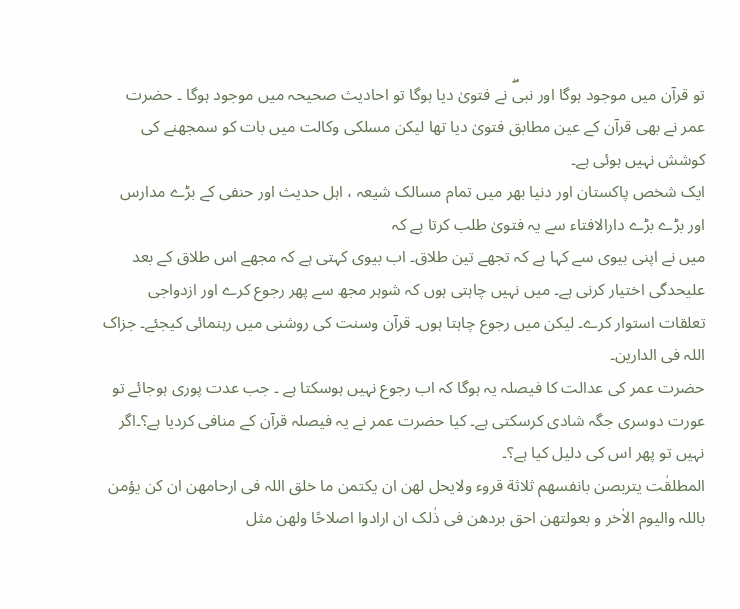تو قرآن میں موجود ہوگا اور نبیۖ نے فتویٰ دیا ہوگا تو احادیث صحیحہ میں موجود ہوگا ۔ حضرت عمر نے بھی قرآن کے عین مطابق فتویٰ دیا تھا لیکن مسلکی وکالت میں بات کو سمجھنے کی کوشش نہیں ہوئی ہے۔
ایک شخص پاکستان اور دنیا بھر میں تمام مسالک شیعہ ، اہل حدیث اور حنفی کے بڑے مدارس اور بڑے بڑے دارالافتاء سے یہ فتویٰ طلب کرتا ہے کہ
میں نے اپنی بیوی سے کہا ہے کہ تجھے تین طلاق۔ اب بیوی کہتی ہے کہ مجھے اس طلاق کے بعد علیحدگی اختیار کرنی ہے۔ میں نہیں چاہتی ہوں کہ شوہر مجھ سے پھر رجوع کرے اور ازدواجی تعلقات استوار کرے۔ لیکن میں رجوع چاہتا ہوں۔ قرآن وسنت کی روشنی میں رہنمائی کیجئے۔ جزاک اللہ فی الدارین۔
حضرت عمر کی عدالت کا فیصلہ یہ ہوگا کہ اب رجوع نہیں ہوسکتا ہے ۔ جب عدت پوری ہوجائے تو عورت دوسری جگہ شادی کرسکتی ہے۔ کیا حضرت عمر نے یہ فیصلہ قرآن کے منافی کردیا ہے؟۔اگر نہیں تو پھر اس کی دلیل کیا ہے؟۔
المطلقٰت یتربصن بانفسھم ثلاثة قروء ولایحل لھن ان یکتمن ما خلق اللہ فی ارحامھن ان کن یؤمن باللہ والیوم الاٰخر و بعولتھن احق بردھن فی ذٰلک ان ارادوا اصلاحًا ولھن مثل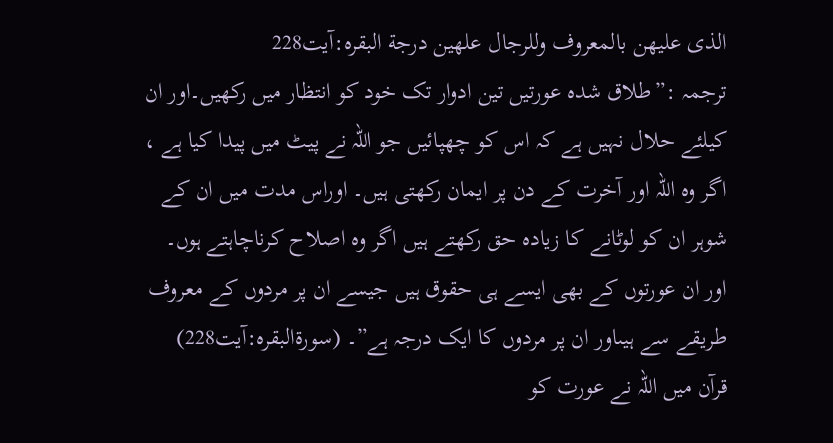الذی علیھن بالمعروف وللرجال علھین درجة البقرہ:آیت228
ترجمہ :”طلاق شدہ عورتیں تین ادوار تک خود کو انتظار میں رکھیں۔اور ان کیلئے حلال نہیں ہے کہ اس کو چھپائیں جو اللہ نے پیٹ میں پیدا کیا ہے ، اگر وہ اللہ اور آخرت کے دن پر ایمان رکھتی ہیں۔ اوراس مدت میں ان کے شوہر ان کو لوٹانے کا زیادہ حق رکھتے ہیں اگر وہ اصلاح کرناچاہتے ہوں۔ اور ان عورتوں کے بھی ایسے ہی حقوق ہیں جیسے ان پر مردوں کے معروف طریقے سے ہیںاور ان پر مردوں کا ایک درجہ ہے”۔ (سورةالبقرہ:آیت228)
قرآن میں اللہ نے عورت کو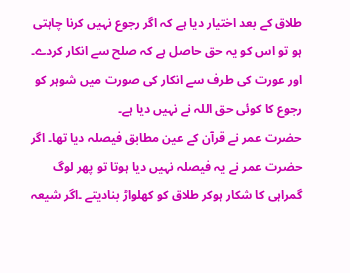طلاق کے بعد اختیار دیا ہے کہ اگر رجوع نہیں کرنا چاہتی ہو تو اس کو یہ حق حاصل ہے کہ صلح سے انکار کردے۔ اور عورت کی طرف سے انکار کی صورت میں شوہر کو رجوع کا کوئی حق اللہ نے نہیں دیا ہے۔
حضرت عمر نے قرآن کے عین مطابق فیصلہ دیا تھا۔ اگر حضرت عمر نے یہ فیصلہ نہیں دیا ہوتا تو پھر لوگ گمراہی کا شکار ہوکر طلاق کو کھلواڑ بنادیتے ۔اگر شیعہ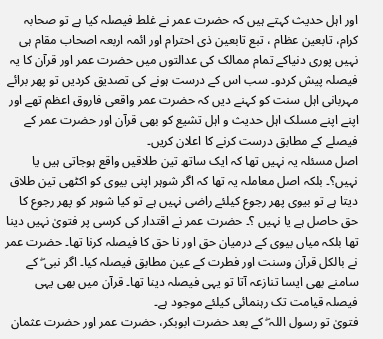اور اہل حدیث کہتے ہیں کہ حضرت عمر نے غلط فیصلہ کیا ہے تو صحابہ کرام، تابعین عظام ، تبع تابعین ذی احترام اور ائمہ اربعہ اصحاب مقام ہی نہیں پوری دنیاکے تمام ممالک کی عدالتوں میں حضرت عمر اور قرآن کا یہ فیصلہ پیش کردو۔ سب اس کے درست ہونے کی تصدیق کردیں تو پھر برائے مہربانی اہل سنت کو کہنے دیں کہ حضرت عمر واقعی فاروق اعظم تھے اور اپنے اپنے مسلک اہل حدیث و اہل تشیع کو بھی قرآن اور حضرت عمر کے فیصلے کے مطابق درست کرنے کا اعلان کریں۔
اصل مسئلہ یہ نہیں تھا کہ ایک ساتھ تین طلاقیں واقع ہوجاتی ہیں یا نہیں؟۔ بلکہ اصل معاملہ یہ تھا کہ اگر شوہر اپنی بیوی کو اکٹھی تین طلاق دیتا ہے تو بیوی پھر رجوع کیلئے راضی نہیں ہے تو کیا شوہر کو پھر رجوع کا حق حاصل ہے یا نہیں ؟۔ حضرت عمر نے اقتدار کی کرسی پر فتویٰ نہیں دینا تھا بلکہ میاں بیوی کے درمیان حق اور نا حق کا فیصلہ کرنا تھا۔ حضرت عمر نے بالکل قرآن وسنت اور فطرت کے عین مطابق فیصلہ کیا۔ اگر نبی ۖ کے سامنے بھی ایسا تنازعہ آتا تو یہی فیصلہ دینا تھا۔ قرآن میں بھی یہی فیصلہ قیامت تک رہنمائی کیلئے موجود ہے۔
فتویٰ تو رسول اللہ ۖ کے بعد حضرت ابوبکر، حضرت عمر اور حضرت عثمان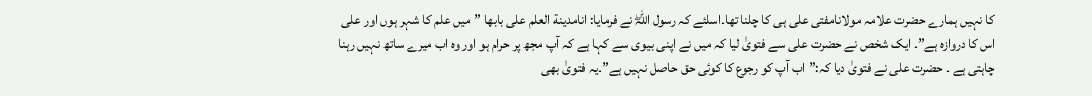کا نہیں ہمارے حضرت علامہ مولانامفتی علی ہی کا چلنا تھا۔اسلئے کہ رسول اللہۖ نے فرمایا: انامدینة العلم علی بابھا ”میں علم کا شہر ہوں اور علی اس کا دروازہ ہے”۔ ایک شخص نے حضرت علی سے فتویٰ لیا کہ میں نے اپنی بیوی سے کہا ہے کہ آپ مجھ پر حرام ہو اور وہ اب میرے ساتھ نہیں رہنا چاہتی ہے ۔ حضرت علی نے فتویٰ دیا کہ:”اب آپ کو رجوع کا کوئی حق حاصل نہیں ہے”۔یہ فتویٰ بھی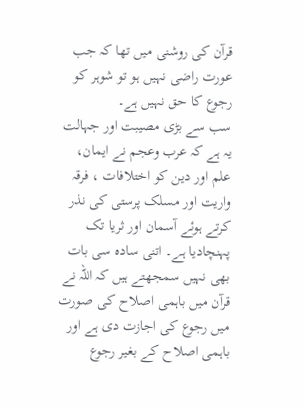قرآن کی روشنی میں تھا کہ جب عورت راضی نہیں ہو تو شوہر کو رجوع کا حق نہیں ہے۔
سب سے بڑی مصیبت اور جہالت یہ ہے کہ عرب وعجم نے ایمان، علم اور دین کو اختلافات ، فرقہ واریت اور مسلک پرستی کی نذر کرتے ہوئے آسمان اور ثریا تک پہنچادیا ہے۔ اتنی سادہ سی بات بھی نہیں سمجھتے ہیں کہ اللہ نے قرآن میں باہمی اصلاح کی صورت میں رجوع کی اجازت دی ہے اور باہمی اصلاح کے بغیر رجوع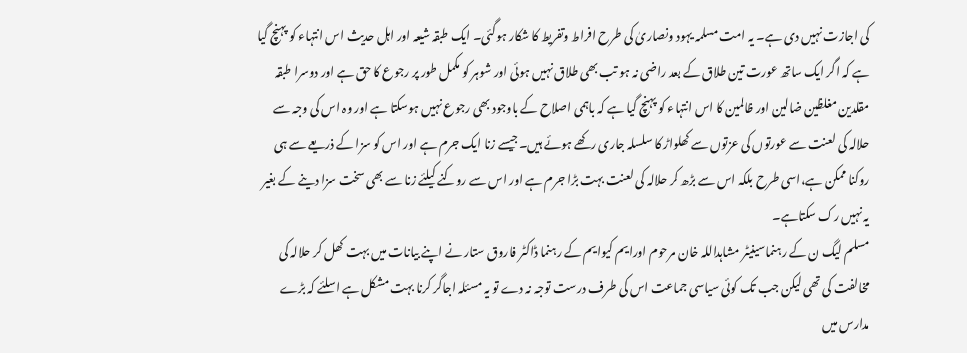کی اجازت نہیں دی ہے۔ یہ امت مسلمہ یہود ونصاریٰ کی طرح افراط وتفریط کا شکار ہوگئی۔ ایک طبقہ شیعہ اور اہل حدیث اس انتہاء کو پہنچ گیا ہے کہ اگر ایک ساتھ عورت تین طلاق کے بعد راضی نہ ہو تب بھی طلاق نہیں ہوئی اور شوہر کو مکمل طور پر رجوع کا حق ہے اور دوسرا طبقہ مقلدین مغلظین ضالین اور ظالمین کا اس انتہاء کو پہنچ گیا ہے کہ باہمی اصلاح کے باوجود بھی رجوع نہیں ہوسکتا ہے اور وہ اس کی وجہ سے حلالہ کی لعنت سے عورتوں کی عزتوں سے کھلواڑ کا سلسلہ جاری رکھے ہوئے ہیں۔جیسے زنا ایک جرم ہے اور اس کو سزا کے ذریعے سے ہی روکنا ممکن ہے،اسی طرح بلکہ اس سے بڑھ کر حلالہ کی لعنت بہت بڑا جرم ہے اور اس سے روکنے کیلئے زنا سے بھی سخت سزا دینے کے بغیر یہ نہیں رک سکتاہے۔
مسلم لیگ ن کے رہنماسینیٹر مشاہداللہ خان مرحوم اورایم کیوایم کے رہنما ڈاکٹر فاروق ستار نے اپنے بیانات میں بہت کھل کر حلالہ کی مخالفت کی تھی لیکن جب تک کوئی سیاسی جماعت اس کی طرف درست توجہ نہ دے تو یہ مسئلہ اجاگر کرنا بہت مشکل ہے اسلئے کہ بڑے مدارس میں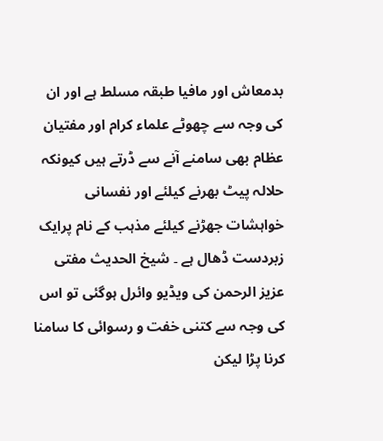بدمعاش اور مافیا طبقہ مسلط ہے اور ان کی وجہ سے چھوٹے علماء کرام اور مفتیان عظام بھی سامنے آنے سے ڈرتے ہیں کیونکہ حلالہ پیٹ بھرنے کیلئے اور نفسانی خواہشات جھڑنے کیلئے مذہب کے نام پرایک زبردست ڈھال ہے ۔ شیخ الحدیث مفتی عزیز الرحمن کی ویڈیو وائرل ہوگئی تو اس کی وجہ سے کتنی خفت و رسوائی کا سامنا کرنا پڑا لیکن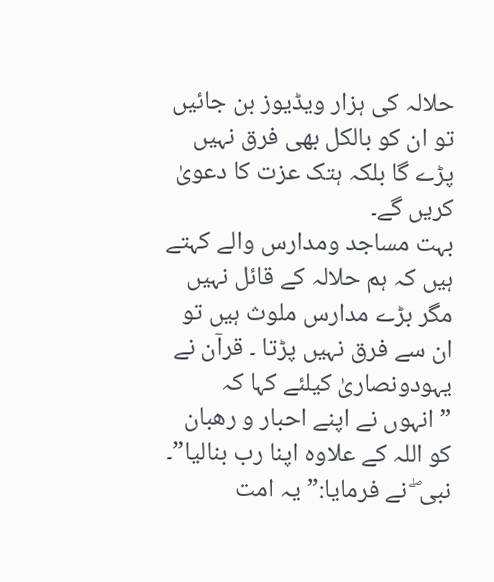حلالہ کی ہزار ویڈیوز بن جائیں تو ان کو بالکل بھی فرق نہیں پڑے گا بلکہ ہتک عزت کا دعویٰ کریں گے۔
بہت مساجد ومدارس والے کہتے ہیں کہ ہم حلالہ کے قائل نہیں مگر بڑے مدارس ملوث ہیں تو ان سے فرق نہیں پڑتا ۔ قرآن نے یہودونصاریٰ کیلئے کہا کہ ”انہوں نے اپنے احبار و رھبان کو اللہ کے علاوہ اپنا رب بنالیا”۔ نبی ۖ نے فرمایا:”یہ امت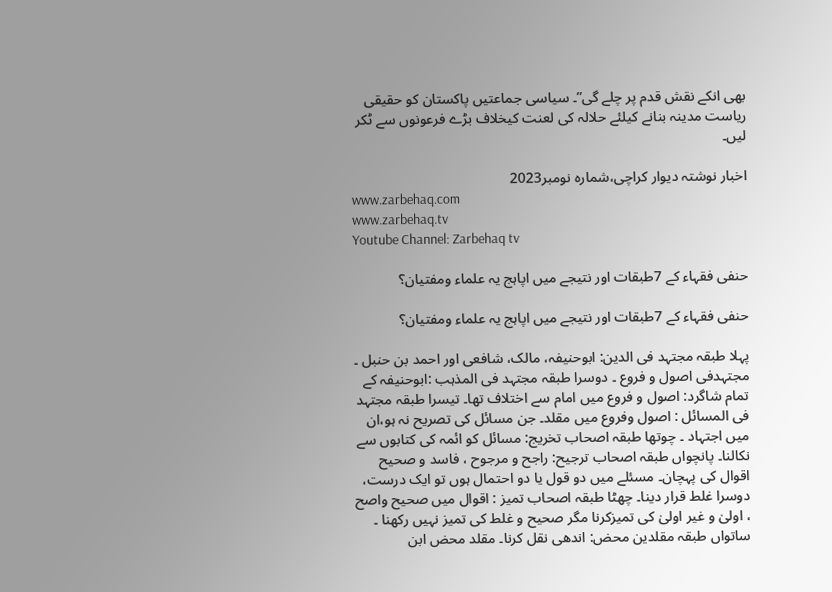بھی انکے نقش قدم پر چلے گی”۔ سیاسی جماعتیں پاکستان کو حقیقی ریاست مدینہ بنانے کیلئے حلالہ کی لعنت کیخلاف بڑے فرعونوں سے ٹکر لیں۔

اخبار نوشتہ دیوار کراچی،شمارہ نومبر2023
www.zarbehaq.com
www.zarbehaq.tv
Youtube Channel: Zarbehaq tv

حنفی فقہاء کے 7طبقات اور نتیجے میں اپاہج یہ علماء ومفتیان؟

حنفی فقہاء کے 7طبقات اور نتیجے میں اپاہج یہ علماء ومفتیان؟

پہلا طبقہ مجتہد فی الدین: ابوحنیفہ، مالک، شافعی اور احمد بن حنبل ۔ مجتہدفی اصول و فروع ۔ دوسرا طبقہ مجتہد فی المذہب :ابوحنیفہ کے تمام شاگرد: اصول و فروع میں امام سے اختلاف تھا۔ تیسرا طبقہ مجتہد فی المسائل : اصول وفروع میں مقلد۔ جن مسائل کی تصریح نہ ہو،ان میں اجتہاد ۔ چوتھا طبقہ اصحاب تخریج: مسائل کو ائمہ کی کتابوں سے نکالنا۔ پانچواں طبقہ اصحاب ترجیح: راجح و مرجوح ، فاسد و صحیح اقوال کی پہچان۔ مسئلے میں دو قول یا دو احتمال ہوں تو ایک درست، دوسرا غلط قرار دینا۔ چھٹا طبقہ اصحاب تمیز : اقوال میں صحیح واصح ، اولیٰ و غیر اولیٰ کی تمیزکرنا مگر صحیح و غلط کی تمیز نہیں رکھنا ۔ ساتواں طبقہ مقلدین محض: اندھی نقل کرنا۔ مقلد محض ابن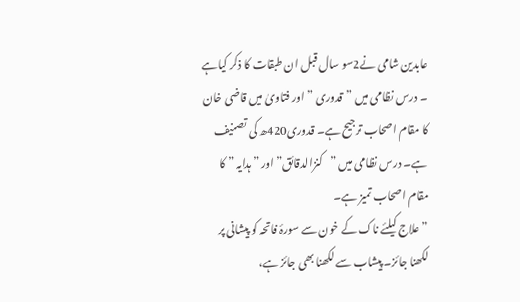عابدین شامی نے2سو سال قبل ان طبقات کا ذکر کیاہے ۔ درس نظامی میں ”قدوری ” اور فتاویٰ میں قاضی خان کا مقام اصحاب ترجیح ہے۔ قدوری420ھ کی تصنیف ہے۔ درس نظامی میں ”کنزالدقائق” اور ” ہدایہ ” کا مقام اصحاب تمیز ہے۔
” علاج کیلئے ناک کے خون سے سورۂ فاتحہ کو پیشانی پر لکھنا جائز۔ پیشاب سے لکھنا بھی جائز ہے،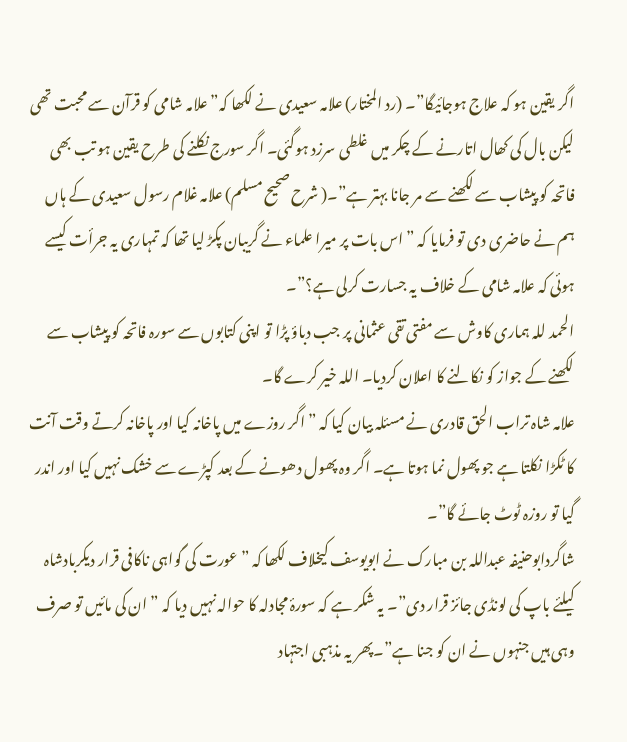اگر یقین ہو کہ علاج ہوجائیگا”۔ (رد المختار) علامہ سعیدی نے لکھا کہ” علامہ شامی کو قرآن سے محبت تھی لیکن بال کی کھال اتارنے کے چکر میں غلطی سرزد ہوگئی۔ اگر سورج نکلنے کی طرح یقین ہو تب بھی فاتحہ کو پیشاب سے لکھنے سے مر جانا بہتر ہے”۔( شرح صحیح مسلم) علامہ غلام رسول سعیدی کے ہاں ہم نے حاضری دی تو فرمایا کہ ” اس بات پر میرا علماء نے گریبان پکڑ لیا تھا کہ تمہاری یہ جرأت کیسے ہوئی کہ علامہ شامی کے خلاف یہ جسارت کرلی ہے؟”۔
الحمد للہ ہماری کاوش سے مفتی تقی عثمانی پر جب دباؤ پڑا تو اپنی کتابوں سے سورہ فاتحہ کو پیشاب سے لکھنے کے جواز کو نکالنے کا اعلان کردیا۔ اللہ خیر کرے گا۔
علامہ شاہ تراب الحق قادری نے مسئلہ بیان کیا کہ ” اگر روزے میں پاخانہ کیا اور پاخانہ کرتے وقت آنت کا ٹکڑا نکلتا ہے جو پھول نما ہوتا ہے۔ اگر وہ پھول دھونے کے بعد کپڑے سے خشک نہیں کیا اور اندر گیا تو روزہ ٹوٹ جائے گا”۔
شاگردابوحنیفہ عبداللہ بن مبارک نے ابویوسف کیخلاف لکھا کہ ”عورت کی گواہی ناکافی قرار دیکربادشاہ کیلئے باپ کی لونڈی جائز قرار دی”۔ یہ شکر ہے کہ سورۂ مجادلہ کا حوالہ نہیں دیا کہ ” ان کی مائیں تو صرف وہی ہیں جنہوں نے ان کو جنا ہے”۔پھر یہ مذہبی اجتہاد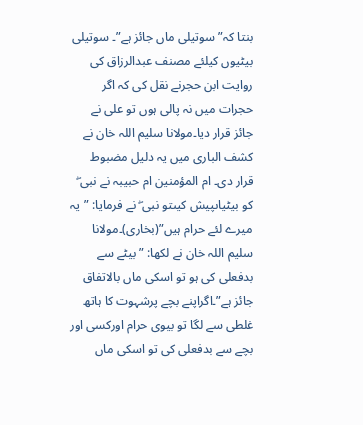بنتا کہ” سوتیلی ماں جائز ہے”۔ سوتیلی بیٹیوں کیلئے مصنف عبدالرزاق کی روایت ابن حجرنے نقل کی کہ اگر حجرات میں نہ پالی ہوں تو علی نے جائز قرار دیا۔مولانا سلیم اللہ خان نے کشف الباری میں یہ دلیل مضبوط قرار دی۔ ام المؤمنین ام حبیبہ نے نبی ۖ کو بیٹیاںپیش کیںتو نبی ۖ نے فرمایا: ”یہ میرے لئے حرام ہیں”(بخاری)۔مولانا سلیم اللہ خان نے لکھا: ”بیٹے سے بدفعلی کی ہو تو اسکی ماں بالاتفاق جائز ہے”۔اگراپنے بچے پرشہوت کا ہاتھ غلطی سے لگا تو بیوی حرام اورکسی اور بچے سے بدفعلی کی تو اسکی ماں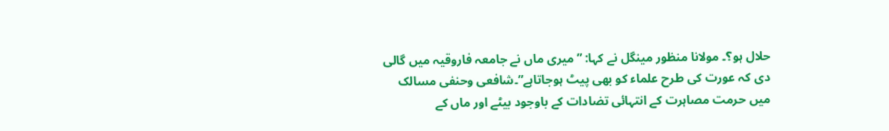حلال ہو؟۔ مولانا منظور مینگل نے کہا: ”میری ماں نے جامعہ فاروقیہ میں گالی دی کہ عورت کی طرح علماء کو بھی پیٹ ہوجاتاہے”۔شافعی وحنفی مسالک میں حرمت مصاہرت کے انتہائی تضادات کے باوجود بیٹے اور ماں کے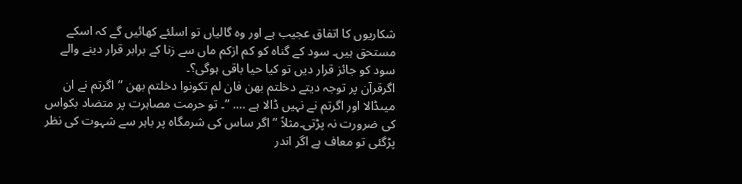شکاریوں کا اتفاق عجیب ہے اور وہ گالیاں تو اسلئے کھائیں گے کہ اسکے مستحق ہیں۔ سود کے گناہ کو کم ازکم ماں سے زنا کے برابر قرار دینے والے سود کو جائز قرار دیں تو کیا حیا باقی ہوگی؟۔
اگرقرآن پر توجہ دیتے دخلتم بھن فان لم تکونوا دخلتم بھن ”اگرتم نے ان میںڈالا اور اگرتم نے نہیں ڈالا ہے …. ”۔ تو حرمت مصاہرت پر متضاد بکواس کی ضرورت نہ پڑتی۔مثلاً ”اگر ساس کی شرمگاہ پر باہر سے شہوت کی نظر پڑگئی تو معاف ہے اگر اندر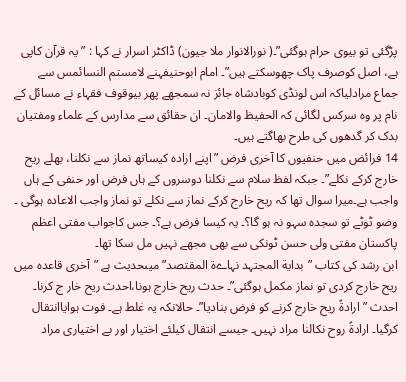پڑگئی تو بیوی حرام ہوگئی”۔( نورالانوار ملا جیون) ڈاکٹر اسرار نے کہا : ” یہ قرآن کاپی ہے، اصل کوصرف پاک چھوسکتے ہیں”۔ امام ابوحنیفہنے لامستم النسائمس سے جماع مرادلیاکہ اس لونڈی کوبادشاہ جائز نہ سمجھے پھر بیوقوف فقہاء نے مسائل کے نام پر وہ سرکس لگائی کہ الحفیظ والامان۔ ان حقائق سے مدارس کے علماء ومفتیان بدک کر گدھوں کی طرح بھاگتے ہیں۔
14 فرائض میں حنفیوں کا آخری فرض ”اپنے ارادہ کیساتھ نماز سے نکلنا، بھلے ریح خارج کرکے نکلے”۔ جبکہ لفظ سلام سے نکلنا دوسروں کے ہاں فرض اور حنفی کے ہاں واجب ہے۔میرا سوال تھا کہ ریح خارج کرکے نماز سے نکلے تو نماز واجب الاعادہ ہوگی ۔ وضو ٹوٹے تو سجدہ سہو نہ ہو گا؟۔ یہ کیسا فرض ہے؟۔ جس کاجواب مفتی اعظم پاکستان مفتی ولی حسن ٹونکی سے بھی مجھے نہیں مل سکا تھا۔
ابن رشد کی کتاب ”بدایة المجتہد نہاےة المقتصد” میںحدیث ہے ”آخری قاعدہ میں ریح خارج کردی تو نماز مکمل ہوگئی”۔ حدث ریح خارج ہونا،احدث ریح خار ج کرنا۔ احدث ” ارادةً ریح خارج کرنے کو فرض بنادیا”۔ حالانکہ یہ غلط ہے۔ فوت ہوایاانتقال کرگیا۔ ارادةً روح نکالنا مراد نہیں۔ جیسے انتقال کیلئے اختیار اور بے اختیاری مراد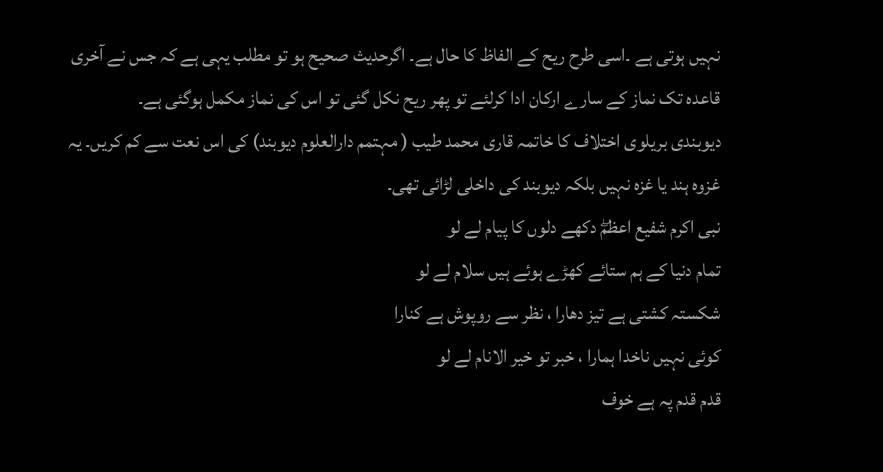نہیں ہوتی ہے ۔اسی طرح ریح کے الفاظ کا حال ہے۔ اگرحدیث صحیح ہو تو مطلب یہی ہے کہ جس نے آخری قاعدہ تک نماز کے سارے ارکان ادا کرلئے تو پھر ریح نکل گئی تو اس کی نماز مکمل ہوگئی ہے۔
دیوبندی بریلوی اختلاف کا خاتمہ قاری محمد طیب ( مہتمم دارالعلوم دیوبند) کی اس نعت سے کم کریں۔ یہ غزوہ ہند یا غزہ نہیں بلکہ دیوبند کی داخلی لڑائی تھی۔
نبی اکرم شفیع اعظمۖ دکھے دلوں کا پیام لے لو
تمام دنیا کے ہم ستائے کھڑے ہوئے ہیں سلام لے لو
شکستہ کشتی ہے تیز دھارا ، نظر سے روپوش ہے کنارا
کوئی نہیں ناخدا ہمارا ، خبر تو خیر الانام لے لو
قدم قدم پہ ہے خوف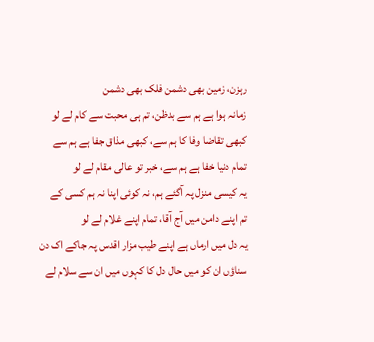رہزن، زمین بھی دشمن فلک بھی دشمن
زمانہ ہوا ہے ہم سے بدظن، تم ہی محبت سے کام لے لو
کبھی تقاضا وفا کا ہم سے، کبھی مذاق جفا ہے ہم سے
تمام دنیا خفا ہے ہم سے، خبر تو عالی مقام لے لو
یہ کیسی منزل پہ آگئے ہم، نہ کوئی اپنا نہ ہم کسی کے
تم اپنے دامن میں آج آقا، تمام اپنے غلام لے لو
یہ دل میں ارماں ہے اپنے طیب مزار اقدس پہ جاکے اک دن
سناؤں ان کو میں حال دل کا کہوں میں ان سے سلام لے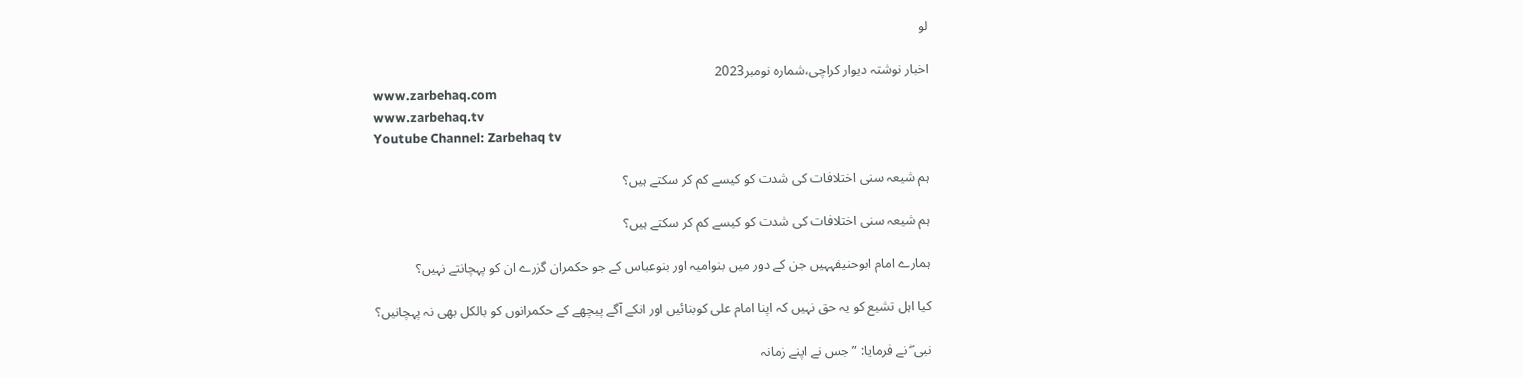لو

اخبار نوشتہ دیوار کراچی،شمارہ نومبر2023
www.zarbehaq.com
www.zarbehaq.tv
Youtube Channel: Zarbehaq tv

ہم شیعہ سنی اختلافات کی شدت کو کیسے کم کر سکتے ہیں؟

ہم شیعہ سنی اختلافات کی شدت کو کیسے کم کر سکتے ہیں؟

ہمارے امام ابوحنیفہہیں جن کے دور میں بنوامیہ اور بنوعباس کے جو حکمران گزرے ان کو پہچانتے نہیں؟

کیا اہل تشیع کو یہ حق نہیں کہ اپنا امام علی کوبنائیں اور انکے آگے پیچھے کے حکمرانوں کو بالکل بھی نہ پہچانیں؟

نبی ۖ نے فرمایا: ” جس نے اپنے زمانہ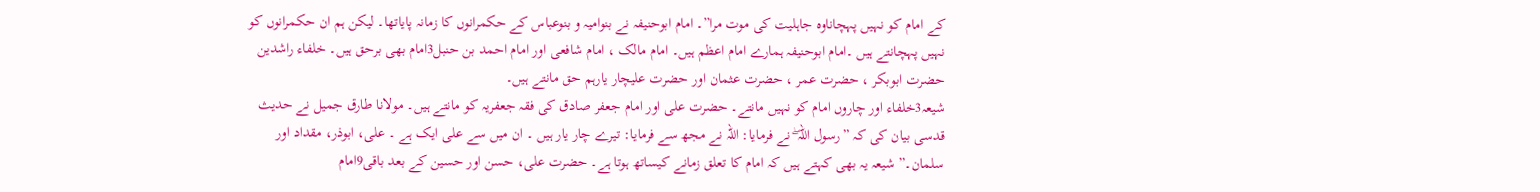کے امام کو نہیں پہچاناوہ جاہلیت کی موت مرا”۔ امام ابوحنیفہ نے بنوامیہ و بنوعباس کے حکمرانوں کا زمانہ پایاتھا۔ لیکن ہم ان حکمرانوں کو نہیں پہچانتے ہیں ۔امام ابوحنیفہ ہمارے امام اعظم ہیں۔ امام مالک ، امام شافعی اور امام احمد بن حنبل3امام بھی برحق ہیں۔ خلفاء راشدین حضرت ابوبکر ، حضرت عمر ، حضرت عثمان اور حضرت علیچار یارہم حق مانتے ہیں۔
شیعہ3خلفاء اور چاروں امام کو نہیں مانتے۔ حضرت علی اور امام جعفر صادق کی فقہ جعفریہ کو مانتے ہیں۔ مولانا طارق جمیل نے حدیث قدسی بیان کی کہ ”رسول اللہ ۖ نے فرمایا: اللہ نے مجھ سے فرمایا: تیرے چار یار ہیں ۔ ان میں سے علی ایک ہے ۔ علی، ابوذر، مقداد اور سلمان۔” شیعہ یہ بھی کہتے ہیں کہ امام کا تعلق زمانے کیساتھ ہوتا ہے۔ حضرت علی، حسن اور حسین کے بعد باقی9امام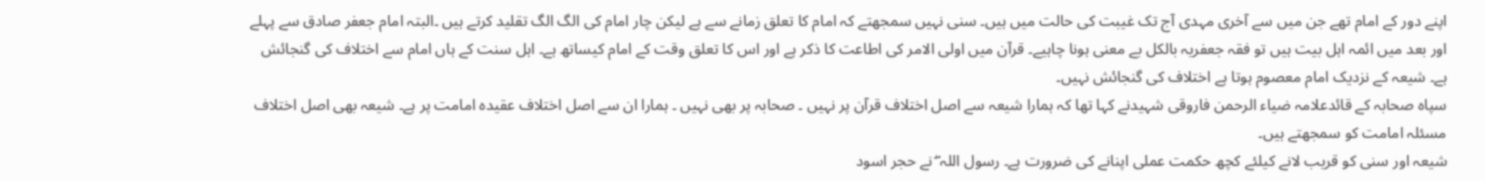اپنے دور کے امام تھے جن میں سے آخری مہدی آج تک غیبت کی حالت میں ہیں۔ سنی نہیں سمجھتے کہ امام کا تعلق زمانے سے ہے لیکن چار امام کی الگ الگ تقلید کرتے ہیں ۔البتہ امام جعفر صادق سے پہلے اور بعد میں ائمہ اہل بیت ہیں تو فقہ جعفریہ بالکل بے معنی ہونا چاہیے۔ قرآن میں اولی الامر کی اطاعت کا ذکر ہے اور اس کا تعلق وقت کے امام کیساتھ ہے۔ اہل سنت کے ہاں امام سے اختلاف کی گنجائش ہے۔ شیعہ کے نزدیک امام معصوم ہوتا ہے اختلاف کی گنجائش نہیں۔
سپاہ صحابہ کے قائدعلامہ ضیاء الرحمن فاروقی شہیدنے کہا تھا کہ ہمارا شیعہ سے اصل اختلاف قرآن پر نہیں ۔ صحابہ پر بھی نہیں ۔ ہمارا ان سے اصل اختلاف عقیدہ امامت پر ہے۔ شیعہ بھی اصل اختلاف مسئلہ امامت کو سمجھتے ہیں۔
شیعہ اور سنی کو قریب لانے کیلئے کچھ حکمت عملی اپنانے کی ضرورت ہے۔ رسول اللہ ۖ نے حجر اسود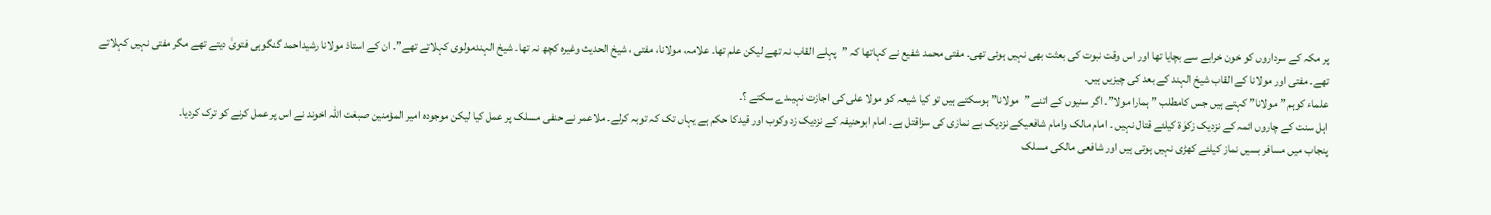پر مکہ کے سرداروں کو خون خرابے سے بچایا تھا اور اس وقت نبوت کی بعثت بھی نہیں ہوئی تھی۔ مفتی محمد شفیع نے کہاتھا کہ ”پہلے القاب نہ تھے لیکن علم تھا۔ علامہ، مولانا، مفتی ، شیخ الحدیث وغیرہ کچھ نہ تھا۔ شیخ الہندمولوی کہلاتے تھے”۔ ان کے استاذ مولانا رشیداحمد گنگوہی فتویٰ دیتے تھے مگر مفتی نہیں کہلاتے تھے۔ مفتی اور مولانا کے القاب شیخ الہند کے بعد کی چیزیں ہیں۔
علماء کوہم ” مولانا” کہتے ہیں جس کامطلب ” ہمارا مولا”۔ اگر سنیوں کے اتنے ”مولانا” ہوسکتے ہیں تو کیا شیعہ کو مولا علی کی اجازت نہیںدے سکتے ؟۔
اہل سنت کے چاروں ائمہ کے نزدیک زکوٰة کیلئے قتال نہیں ۔ امام مالک وامام شافعیکے نزدیک بے نمازی کی سزاقتل ہے۔ امام ابوحنیفہ کے نزدیک زد وکوب اور قیدکا حکم ہے یہاں تک کہ توبہ کرلے۔ ملاعمر نے حنفی مسلک پر عمل کیا لیکن موجودہ امیر المؤمنین صبغت اللہ اخوند نے اس پر عمل کرنے کو ترک کردیا۔
پنجاب میں مسافر بسیں نماز کیلئے کھڑی نہیں ہوتی ہیں اور شافعی مالکی مسلک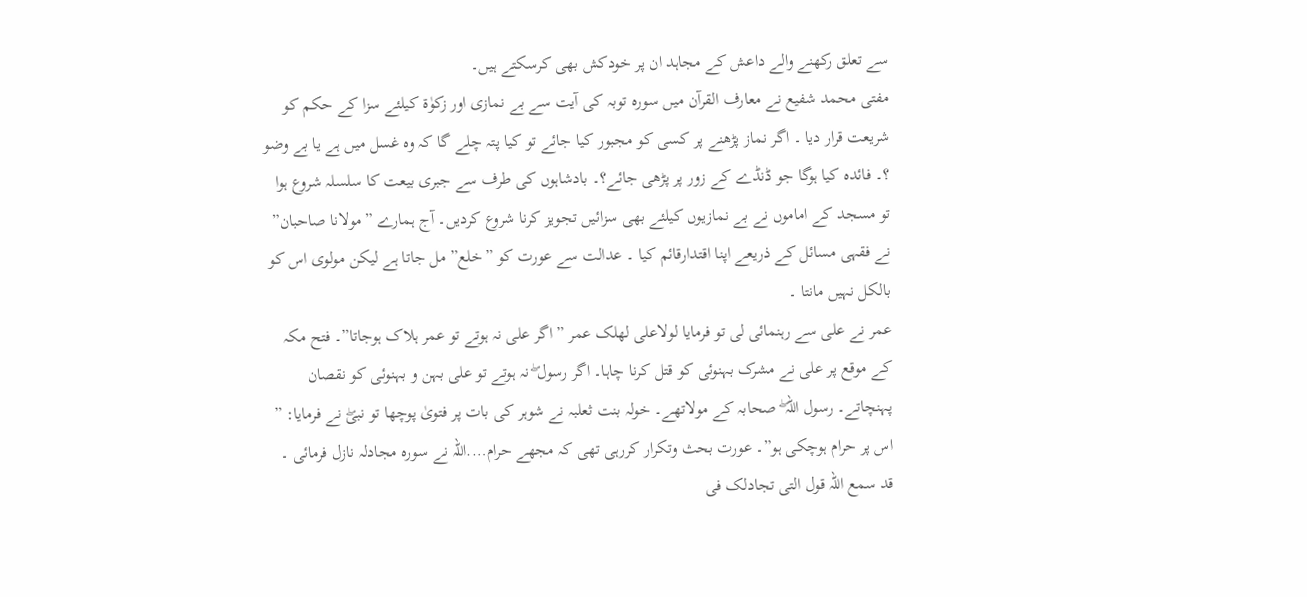سے تعلق رکھنے والے داعش کے مجاہد ان پر خودکش بھی کرسکتے ہیں۔
مفتی محمد شفیع نے معارف القرآن میں سورہ توبہ کی آیت سے بے نمازی اور زکوٰة کیلئے سزا کے حکم کو شریعت قرار دیا ۔ اگر نماز پڑھنے پر کسی کو مجبور کیا جائے تو کیا پتہ چلے گا کہ وہ غسل میں ہے یا بے وضو ؟۔ فائدہ کیا ہوگا جو ڈنڈے کے زور پر پڑھی جائے؟۔ بادشاہوں کی طرف سے جبری بیعت کا سلسلہ شروع ہوا تو مسجد کے اماموں نے بے نمازیوں کیلئے بھی سزائیں تجویز کرنا شروع کردیں۔ آج ہمارے ”مولانا صاحبان” نے فقہی مسائل کے ذریعے اپنا اقتدارقائم کیا ۔ عدالت سے عورت کو ”خلع” مل جاتا ہے لیکن مولوی اس کو بالکل نہیں مانتا ۔
عمر نے علی سے رہنمائی لی تو فرمایا لولاعلی لھلک عمر ” اگر علی نہ ہوتے تو عمر ہلاک ہوجاتا”۔ فتح مکہ کے موقع پر علی نے مشرک بہنوئی کو قتل کرنا چاہا۔ اگر رسول ۖ نہ ہوتے تو علی بہن و بہنوئی کو نقصان پہنچاتے۔ رسول اللہ ۖ صحابہ کے مولاتھے۔ خولہ بنت ثعلبہ نے شوہر کی بات پر فتویٰ پوچھا تو نبیۖ نے فرمایا: ” اس پر حرام ہوچکی ہو”۔ عورت بحث وتکرار کررہی تھی کہ مجھے حرام….اللہ نے سورہ مجادلہ نازل فرمائی ۔ قد سمع اللہ قول التی تجادلک فی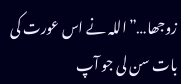زوجھا…”اللہ نے اس عورت کی بات سن لی جو آپ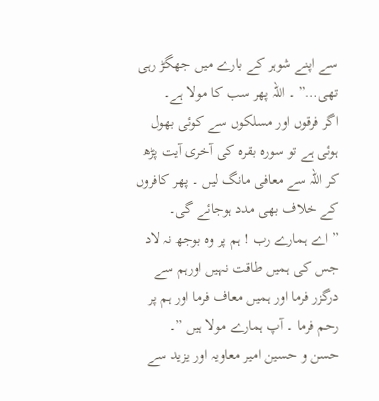سے اپنے شوہر کے بارے میں جھگڑ رہی تھی…” ۔ اللہ پھر سب کا مولا ہے۔
اگر فرقوں اور مسلکوں سے کوئی بھول ہوئی ہے تو سورہ بقرہ کی آخری آیت پڑھ کر اللہ سے معافی مانگ لیں ۔ پھر کافروں کے خلاف بھی مدد ہوجائے گی۔
” اے ہمارے رب ! ہم پر وہ بوجھ نہ لاد جس کی ہمیں طاقت نہیں اورہم سے درگزر فرما اور ہمیں معاف فرما اور ہم پر رحم فرما ۔ آپ ہمارے مولا ہیں ”۔
حسن و حسین امیر معاویہ اور یزید سے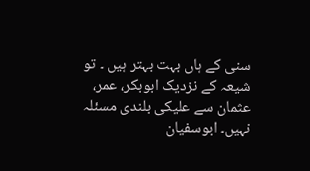سنی کے ہاں بہت بہتر ہیں ۔ تو شیعہ کے نزدیک ابوبکر، عمر، عثمان سے علیکی بلندی مسئلہ نہیں۔ ابوسفیان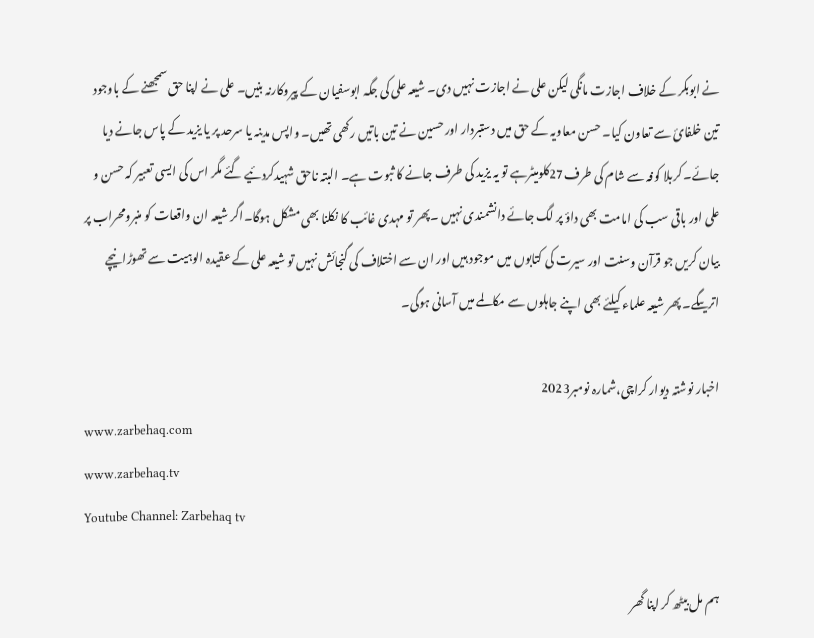نے ابوبکر کے خلاف اجازت مانگی لیکن علی نے اجازت نہیں دی۔ شیعہ علی کی جگہ ابوسفیان کے پیروکارنہ بنیں۔ علی نے اپنا حق سمجھنے کے باوجود تین خلفائ سے تعاون کیا۔ حسن معاویہ کے حق میں دستبردار اور حسین نے تین باتیں رکھی تھیں۔ واپس مدینہ یا سرحد پر یا یزید کے پاس جانے دیا جائے۔ کربلا کوفہ سے شام کی طرف27کلومیٹرہے تو یہ یزید کی طرف جانے کا ثبوت ہے۔ البتہ ناحق شہیدکردئیے گئے مگر اس کی ایسی تعبیر کہ حسن و علی اور باقی سب کی امامت بھی داؤ پر لگ جائے دانشمندی نہیں ۔پھر تو مہدی غائب کا نکلنا بھی مشکل ہوگا۔اگر شیعہ ان واقعات کو منبرومحراب پر بیان کریں جو قرآن وسنت اور سیرت کی کتابوں میں موجود ہیں اور ان سے اختلاف کی گنجائش نہیں تو شیعہ علی کے عقیدہ الوہیت سے تھوڑانیچے اتریںگے۔ پھر شیعہ علماء کیلئے بھی اپنے جاہلوں سے مکالمے میں آسانی ہوگی۔

اخبار نوشتہ دیوار کراچی،شمارہ نومبر2023
www.zarbehaq.com
www.zarbehaq.tv
Youtube Channel: Zarbehaq tv

ہم مل بیٹھ کر اپنا گھر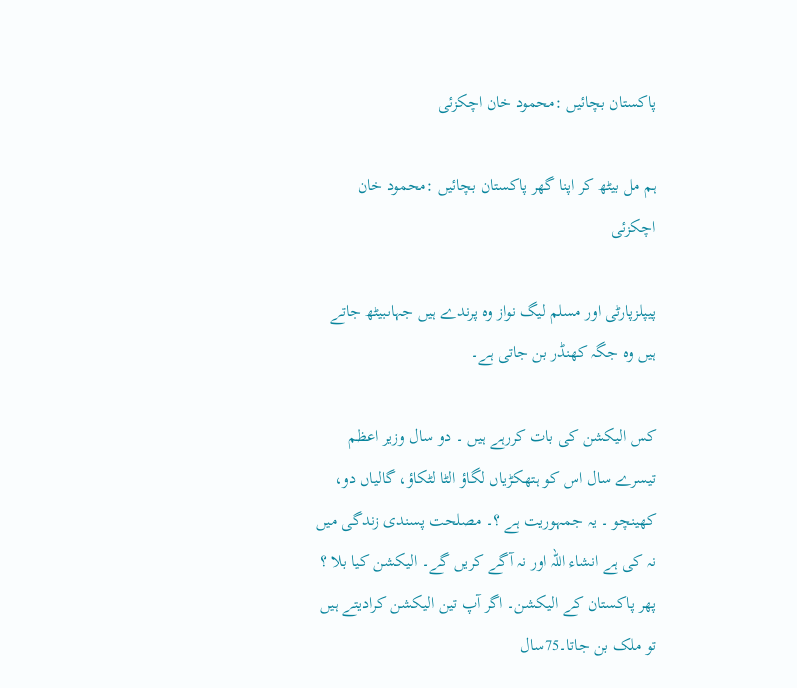پاکستان بچائیں :محمود خان اچکزئی

ہم مل بیٹھ کر اپنا گھر پاکستان بچائیں :محمود خان اچکزئی

پیپلزپارٹی اور مسلم لیگ نواز وہ پرندے ہیں جہاںبیٹھ جاتے ہیں وہ جگہ کھنڈر بن جاتی ہے۔

کس الیکشن کی بات کررہے ہیں ۔ دو سال وزیر اعظم تیسرے سال اس کو ہتھکڑیاں لگاؤ الٹا لٹکاؤ، گالیاں دو، کھینچو ۔ یہ جمہوریت ہے ؟۔ مصلحت پسندی زندگی میں نہ کی ہے انشاء اللہ اور نہ آگے کریں گے۔ الیکشن کیا بلا ؟ پھر پاکستان کے الیکشن۔ اگر آپ تین الیکشن کرادیتے ہیں تو ملک بن جاتا۔75سال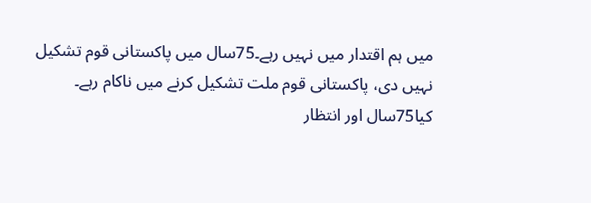میں ہم اقتدار میں نہیں رہے۔75سال میں پاکستانی قوم تشکیل نہیں دی، پاکستانی قوم ملت تشکیل کرنے میں ناکام رہے۔ کیا75سال اور انتظار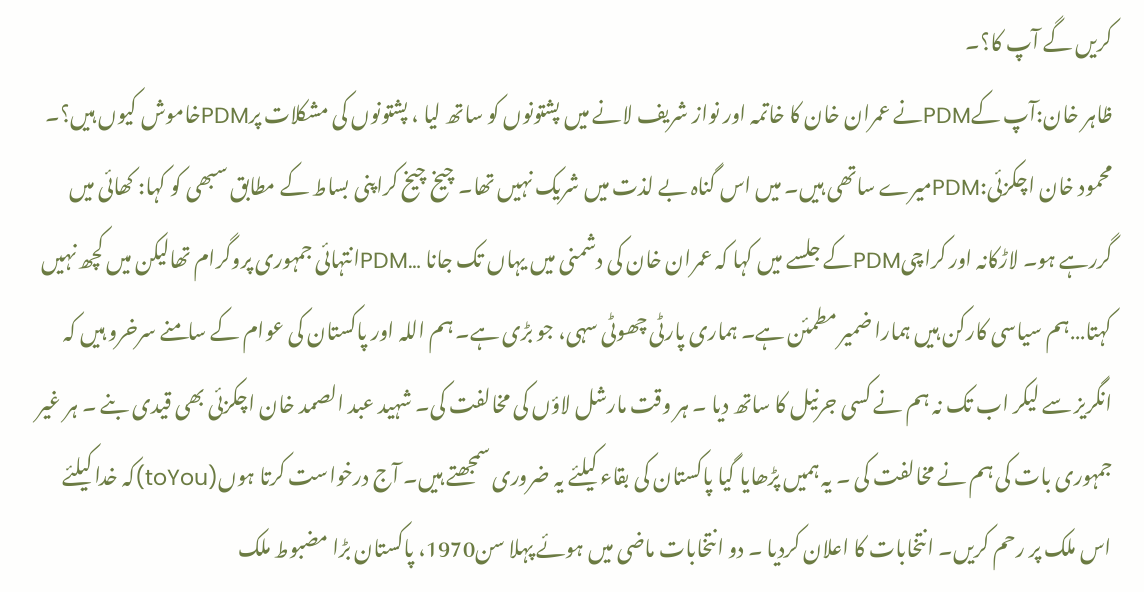کریں گے آپ کا؟۔
ظاہر خان:آپ کےPDMنے عمران خان کا خاتمہ اور نواز شریف لانے میں پشتونوں کو ساتھ لیا ، پشتونوں کی مشکلات پرPDMخاموش کیوں ہیں؟۔
محمود خان اچکزئی:PDMمیرے ساتھی ہیں۔ میں اس گناہ بے لذت میں شریک نہیں تھا۔ چیخ چیخ کراپنی بساط کے مطابق سبھی کو کہا: کھائی میں گررہے ہو۔ لاڑکانہ اور کراچیPDMکے جلسے میں کہا کہ عمران خان کی دشمنی میں یہاں تک جانا …PDMانتہائی جمہوری پروگرام تھالیکن میں کچھ نہیں کہتا…ہم سیاسی کارکن ہیں ہمارا ضمیر مطمئن ہے۔ ہماری پارٹی چھوٹی سہی، جو بڑی ہے۔ ہم اللہ اور پاکستان کی عوام کے سامنے سرخرو ہیں کہ انگریز سے لیکر اب تک نہ ہم نے کسی جرنیل کا ساتھ دیا ۔ ہر وقت مارشل لاؤں کی مخالفت کی۔ شہید عبد الصمد خان اچکزئی بھی قیدی بنے ۔ ہر غیر جمہوری بات کی ہم نے مخالفت کی ۔ یہ ہمیں پڑھایا گیا پاکستان کی بقاء کیلئے یہ ضروری سمجھتے ہیں۔ آج درخواست کرتا ہوں(toYou)کہ خدا کیلئے اس ملک پر رحم کریں۔ انتخابات کا اعلان کردیا ۔ دو انتخابات ماضی میں ہوئے پہلا سن1970، پاکستان بڑا مضبوط ملک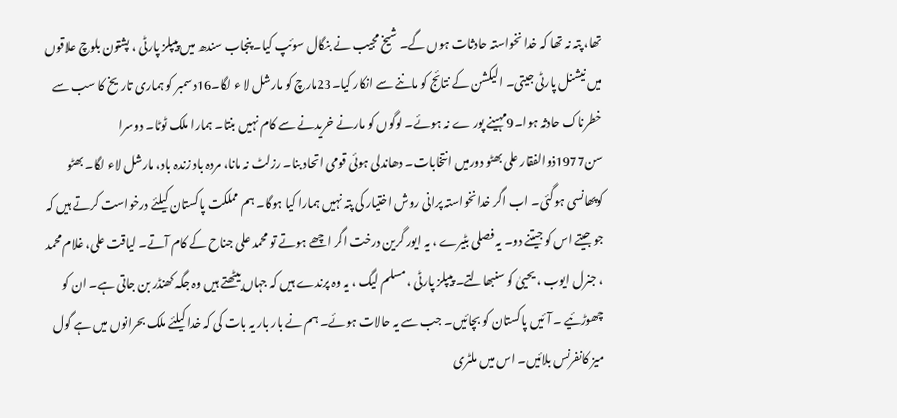تھا، پتہ نہ تھا کہ خدا نخواستہ حادثات ہوں گے۔ شیخ مجیب نے بنگال سوئپ کیا۔ پنجاب سندھ میں پیپلز پارٹی ، پشتون بلوچ علاقوں میں نیشنل پارٹی جیتی۔ الیکشن کے نتائج کو ماننے سے انکار کیا۔23مارچ کو مارشل لا ء لگا۔16دسمبر کو ہماری تاریخ کا سب سے خطرناک حادثہ ہوا۔9مہینے پور ے نہ ہوئے۔ لوگوں کو مارنے خریدنے سے کام نہیں بنتا۔ ہمارا ملک ٹوٹا۔ دوسرا سن1977ذوالفقار علی بھٹو دورمیں انتخابات۔ دھاندلی ہوئی قومی اتحاد بنا۔ رزلٹ نہ مانا، مردہ باد زندہ باد، مارشل لاء لگا۔ بھٹو کوپھانسی ہوگئی۔ اب اگر خدانخواستہ پرانی روش اختیار کی پتہ نہیں ہمارا کیا ہوگا۔ ہم مملکت پاکستان کیلئے درخواست کرتے ہیں کہ جو جیتے اس کو جیتنے دو۔ یہ فصلی بٹیرے ، یہ ایور گرین درخت اگر اچھے ہوتے تو محمد علی جناح کے کام آتے۔ لیاقت علی، غلام محمد ، جنرل ایوب ، یحییٰ کو سنبھالتے۔ پیپلز پارٹی ،مسلم لیگ ، یہ وہ پرندے ہیں کہ جہاں بیٹھتے ہیں وہ جگہ کھنڈر بن جاتی ہے۔ ان کو چھوڑئیے ۔ آئیں پاکستان کو بچائیں۔ جب سے یہ حالات ہوئے۔ ہم نے بار بار یہ بات کی کہ خدا کیلئے ملک بحرانوں میں ہے گول میز کانفرنس بلائیں۔ اس میں ملٹری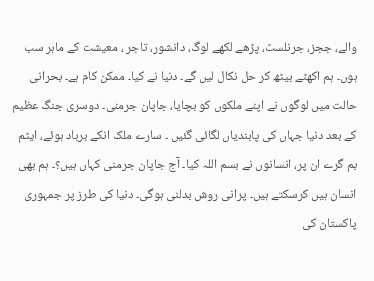والے، ججز، جرنلسٹ، پڑھے لکھے لوگ، دانشور، تاجر ، معیشت کے ماہر سب ہوں۔ ہم اکھٹے بیٹھ کر حل نکال لیں گے۔ دنیا نے کیا۔ ممکن کام ہے۔ بحرانی حالت میں لوگوں نے اپنے ملکوں کو بچایا، جاپان جرمنی۔ دوسری جنگ عظیم کے بعد دنیا جہاں کی پابندیاں لگائی گئیں ۔ سارے ملک انکے برباد ہوئے، ایٹم بم گرے ان پر، انسانوں نے بسم اللہ کیا۔ آج جاپان جرمنی کہاں ہیں؟۔ ہم بھی انسان ہیں کرسکتے ہیں۔ پرانی روش بدلنی ہوگی۔ دنیا کی طرز پر جمہوری پاکستان کی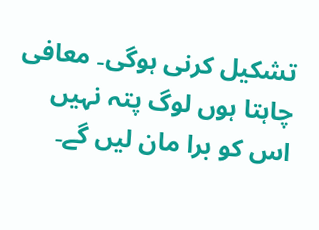تشکیل کرنی ہوگی۔ معافی چاہتا ہوں لوگ پتہ نہیں اس کو برا مان لیں گے۔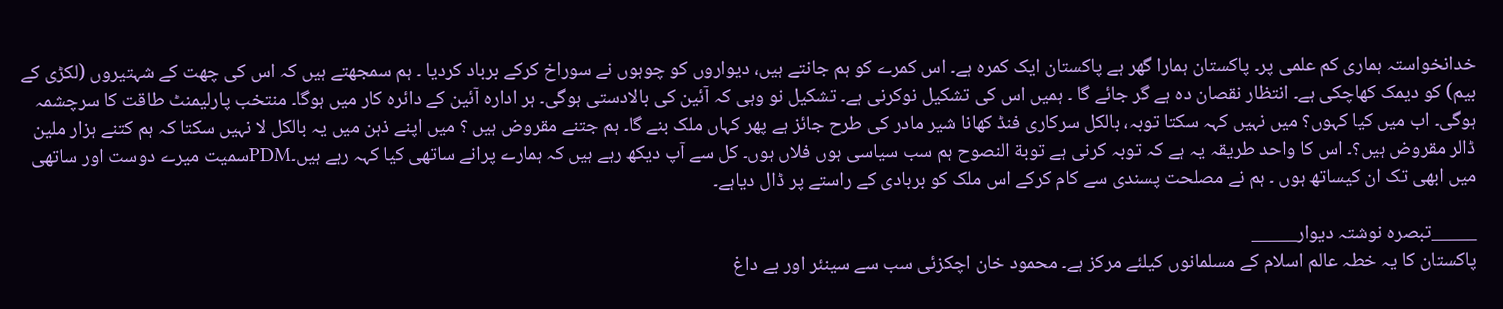خدانخواستہ ہماری کم علمی پر۔ پاکستان ہمارا گھر ہے پاکستان ایک کمرہ ہے۔ اس کمرے کو ہم جانتے ہیں، دیواروں کو چوہوں نے سوراخ کرکے برباد کردیا ۔ ہم سمجھتے ہیں کہ اس کی چھت کے شہتیروں (لکڑی کے بیم) کو دیمک کھاچکی ہے۔ انتظار نقصان دہ ہے گر جائے گا ۔ ہمیں اس کی تشکیل نوکرنی ہے۔ تشکیل نو وہی کہ آئین کی بالادستی ہوگی۔ ہر ادارہ آئین کے دائرہ کار میں ہوگا۔ منتخب پارلیمنٹ طاقت کا سرچشمہ ہوگی۔ اب میں کیا کہوں؟ میں نہیں کہہ سکتا توبہ، بالکل سرکاری فنڈ کھانا شیر مادر کی طرح جائز ہے پھر کہاں ملک بنے گا۔ ہم جتنے مقروض ہیں ؟ میں اپنے ذہن میں یہ بالکل لا نہیں سکتا کہ ہم کتنے ہزار ملین ڈالر مقروض ہیں؟۔ اس کا واحد طریقہ یہ ہے کہ توبہ کرنی ہے توبة النصوح ہم سب سیاسی ہوں فلاں ہوں۔ کل سے آپ دیکھ رہے ہیں کہ ہمارے پرانے ساتھی کیا کہہ رہے ہیں۔PDMسمیت میرے دوست اور ساتھی میں ابھی تک ان کیساتھ ہوں ۔ ہم نے مصلحت پسندی سے کام کرکے اس ملک کو بربادی کے راستے پر ڈال دیاہے۔

_____تبصرہ نوشتہ دیوار_____
پاکستان کا یہ خطہ عالم اسلام کے مسلمانوں کیلئے مرکز ہے۔ محمود خان اچکزئی سب سے سینئر اور بے داغ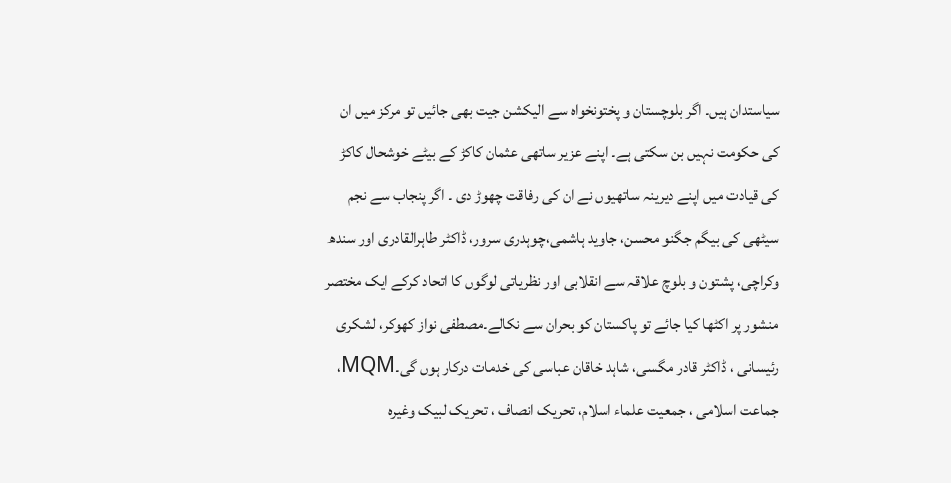سیاستدان ہیں۔ اگر بلوچستان و پختونخواہ سے الیکشن جیت بھی جائیں تو مرکز میں ان کی حکومت نہیں بن سکتی ہے۔ اپنے عزیر ساتھی عثمان کاکڑ کے بیٹے خوشحال کاکڑ کی قیادت میں اپنے دیرینہ ساتھیوں نے ان کی رفاقت چھوڑ دی ۔ اگر پنجاب سے نجم سیٹھی کی بیگم جگنو محسن، جاوید ہاشمی،چوہدری سرور، ڈاکٹر طاہرالقادری اور سندھ وکراچی، پشتون و بلوچ علاقہ سے انقلابی اور نظریاتی لوگوں کا اتحاد کرکے ایک مختصر منشور پر اکٹھا کیا جائے تو پاکستان کو بحران سے نکالے۔مصطفی نواز کھوکر، لشکری رئیسانی ، ڈاکٹر قادر مگسی، شاہد خاقان عباسی کی خدمات درکار ہوں گی۔MQM، جماعت اسلامی ، جمعیت علماء اسلام، تحریک انصاف ، تحریک لبیک وغیرہ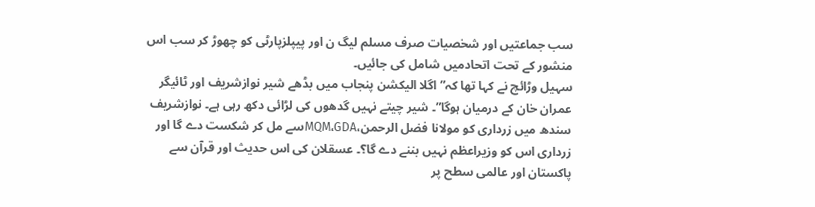سب جماعتیں اور شخصیات صرف مسلم لیگ ن اور پیپلزپارٹی کو چھوڑ کر سب اس منشور کے تحت اتحادمیں شامل کی جائیں۔
سہیل وڑائچ نے کہا تھا کہ” اگلا الیکشن پنجاب میں بڈھے شیر نوازشریف اور ٹائیگر عمران خان کے درمیان ہوگا”۔ شیر چیتے نہیں گدھوں کی لڑائی دکھ رہی ہے۔ نوازشریف سندھ میں زرداری کو مولانا فضل الرحمن،MQM،GDAسے مل کر شکست دے گا اور زرداری اس کو وزیراعظم نہیں بننے دے گا؟۔ عسقلان کی اس حدیث اور قرآن سے پاکستان اور عالمی سطح پر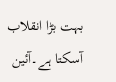بہت بڑا انقلاب آسکتا ہے۔آئین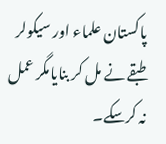پاکستان علماء اور سیکولر طبقے نے مل کر بنایامگر عمل نہ کرسکے۔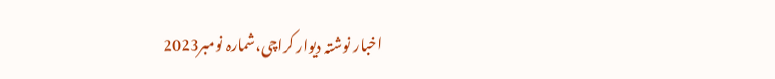اخبار نوشتہ دیوار کراچی،شمارہ نومبر2023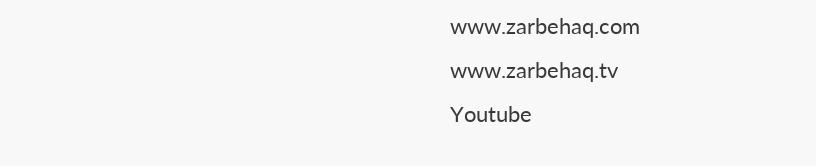www.zarbehaq.com
www.zarbehaq.tv
Youtube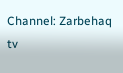Channel: Zarbehaq tv